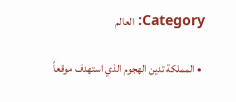Category: العالم

  • المملكة تدين الهجوم الذي استهدف موقعاً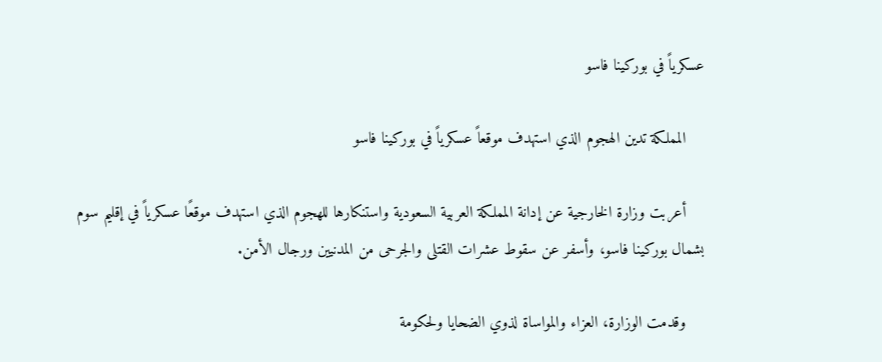عسكرياً في بوركينا فاسو

    المملكة تدين الهجوم الذي استهدف موقعاً عسكرياً في بوركينا فاسو

    أعربت وزارة الخارجية عن إدانة المملكة العربية السعودية واستنكارها للهجوم الذي استهدف موقعًا عسكرياً في إقليم سوم بشمال بوركينا فاسو، وأسفر عن سقوط عشرات القتلى والجرحى من المدنيين ورجال الأمن.

    وقدمت الوزارة، العزاء والمواساة لذوي الضحايا ولحكومة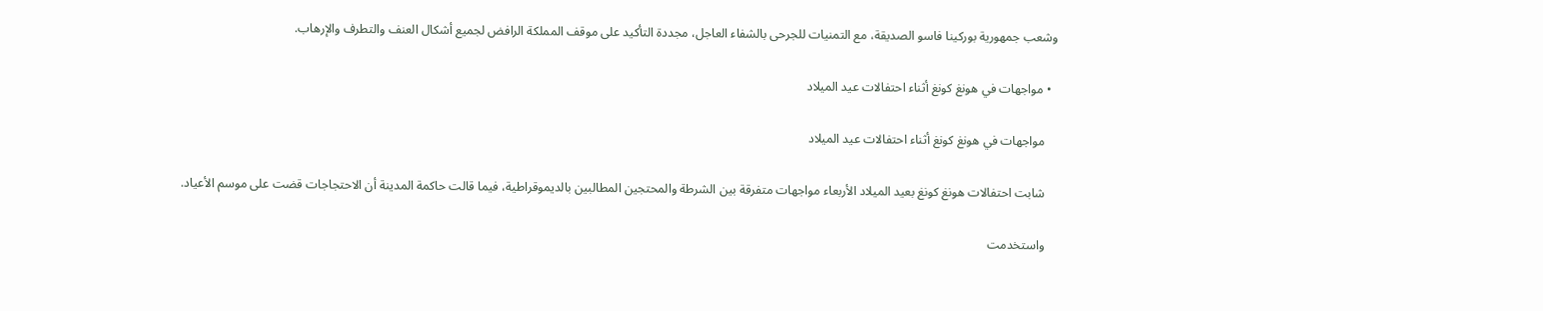وشعب جمهورية بوركينا فاسو الصديقة، مع التمنيات للجرحى بالشفاء العاجل، مجددة التأكيد على موقف المملكة الرافض لجميع أشكال العنف والتطرف والإرهاب.

  • مواجهات في هونغ كونغ أثناء احتفالات عيد الميلاد

    مواجهات في هونغ كونغ أثناء احتفالات عيد الميلاد

    شابت احتفالات هونغ كونغ بعيد الميلاد الأربعاء مواجهات متفرقة بين الشرطة والمحتجين المطالبين بالديموقراطية، فيما قالت حاكمة المدينة أن الاحتجاجات قضت على موسم الأعياد.

    واستخدمت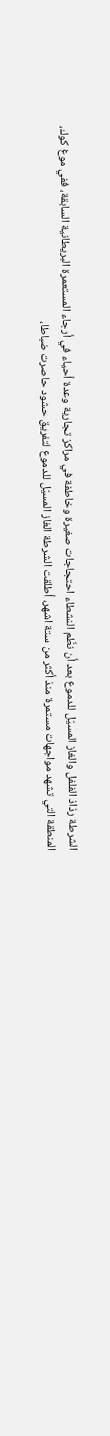الشرطة رذاذ الفلفل والغاز المسيّل للدموع بعد أن نظّم النشطاء احتجاجات صغيرة وخاطفة في مراكز تجارية وعدة أحياء في أرجاء المستعمرة البريطانية السابقة، ففي موغ كوك، المنطقة التي تشهد مواجهات مستمرة منذ أكثر من ستة اشهر، أطلقت الشرطة الغاز المسيّل للدموع لتفريق حشود حاصرت ضباطا،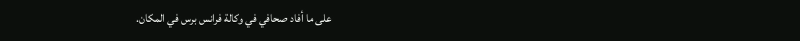على ما أفاد صحافي في وكالة فرانس برس في المكان.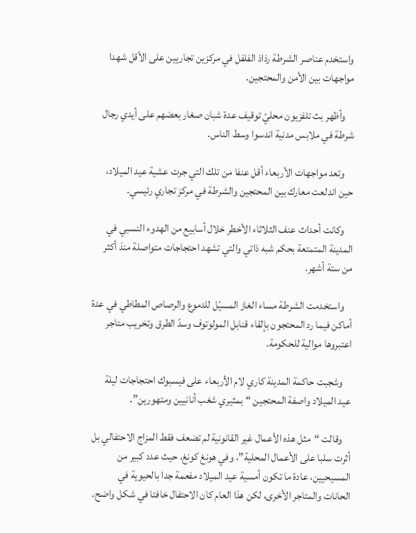واستخدم عناصر الشرطة رذاذ الفلفل في مركزين تجاريين على الأقل شهدا مواجهات بين الأمن والمحتجين.

    وأظهر بث تلفزيون محليّ توقيف عدة شبان صغار بعضهم على أيدي رجال شرطة في ملابس مدنية اندسوا وسط الناس.

    وتعد مواجهات الأربعاء أقل عنفا من تلك التي جرت عشية عيد الميلاد، حين اندلعت معارك بين المحتجين والشرطة في مركز تجاري رئيسي.

    وكانت أحداث عنف الثلاثاء الأخطر خلال أسابيع من الهدوء النسبي في المدينة المتمتعة بحكم شبه ذاتي والتي تشهد احتجاجات متواصلة منذ أكثر من ستة أشهر.

    واستخدمت الشرطة مساء الغاز المسيّل للدموع والرصاص المطاطي في عدة أماكن فيما رد المحتجون بإلقاء قنابل المولوتوف وسدّ الطرق وتخريب متاجر اعتبروها موالية للحكومة.

    وشجبت حاكمة المدينة كاري لام الأربعاء على فيسبوك احتجاجات ليلة عيد الميلاد واصفة المحتجين “بمثيري شغب أنانيين ومتهورين”.

    وقالت “مثل هذه الأعمال غير القانونية لم تضعف فقط المزاج الاحتفالي بل أثرت سلبا على الأعمال المحلية”، وفي هونغ كونغ، حيث عدد كبير من المسيحيين، عادة ما تكون أمسية عيد الميلاد مفعمة جدا بالحيوية في الحانات والمتاجر الأخرى، لكن هذا العام كان الاحتفال خافتا في شكل واضح.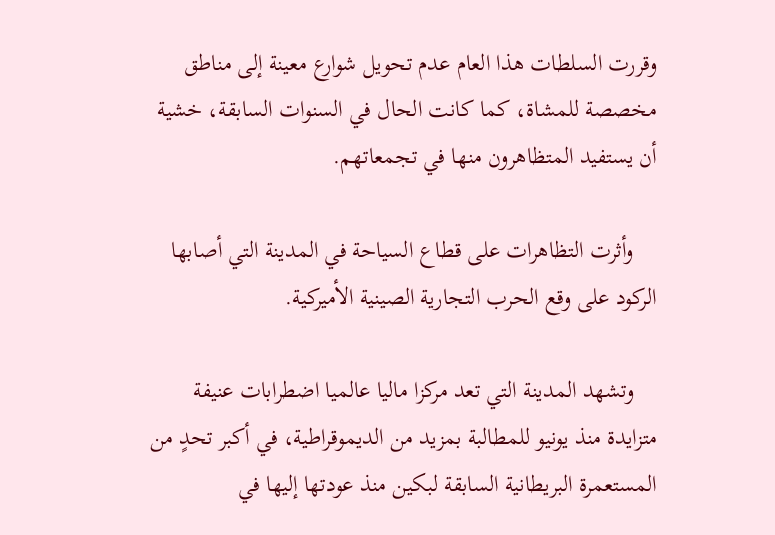وقررت السلطات هذا العام عدم تحويل شوارع معينة إلى مناطق مخصصة للمشاة، كما كانت الحال في السنوات السابقة، خشية أن يستفيد المتظاهرون منها في تجمعاتهم.

    وأثرت التظاهرات على قطاع السياحة في المدينة التي أصابها الركود على وقع الحرب التجارية الصينية الأميركية.

    وتشهد المدينة التي تعد مركزا ماليا عالميا اضطرابات عنيفة متزايدة منذ يونيو للمطالبة بمزيد من الديموقراطية، في أكبر تحدٍ من المستعمرة البريطانية السابقة لبكين منذ عودتها إليها في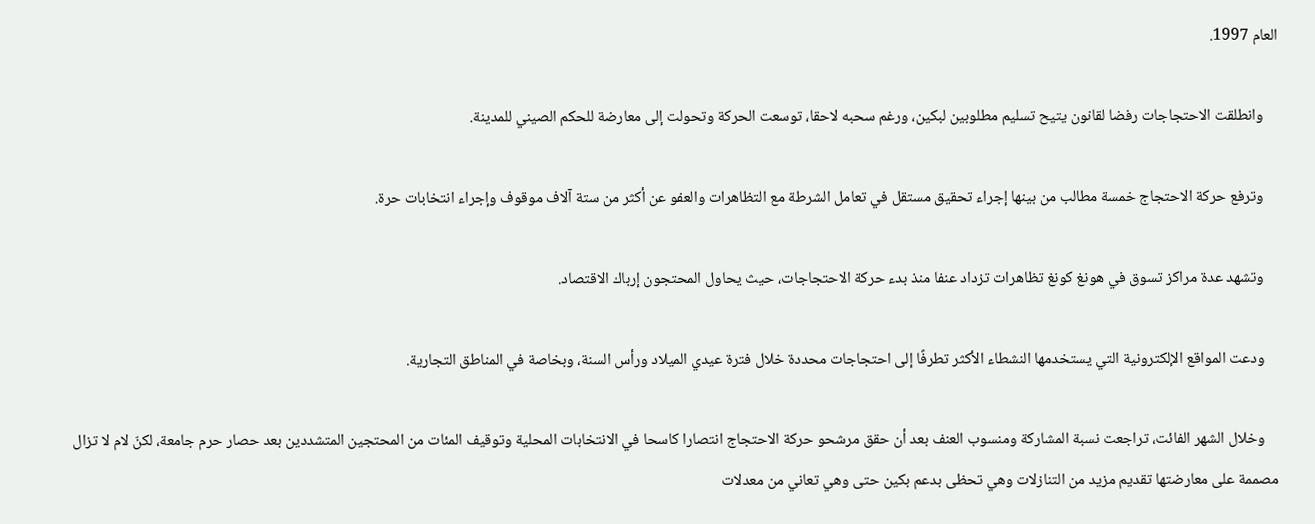العام 1997.

    وانطلقت الاحتجاجات رفضا لقانون يتيح تسليم مطلوبين لبكين، ورغم سحبه لاحقا، توسعت الحركة وتحولت إلى معارضة للحكم الصيني للمدينة.

    وترفع حركة الاحتجاج خمسة مطالب من بينها إجراء تحقيق مستقل في تعامل الشرطة مع التظاهرات والعفو عن أكثر من ستة آلاف موقوف وإجراء انتخابات حرة.

    وتشهد عدة مراكز تسوق في هونغ كونغ تظاهرات تزداد عنفا منذ بدء حركة الاحتجاجات، حيث يحاول المحتجون إرباك الاقتصاد.

    ودعت المواقع الإلكترونية التي يستخدمها النشطاء الأكثر تطرفًا إلى احتجاجات محددة خلال فترة عيدي الميلاد ورأس السنة، وبخاصة في المناطق التجارية.

    وخلال الشهر الفائت، تراجعت نسبة المشاركة ومنسوب العنف بعد أن حقق مرشحو حركة الاحتجاج انتصارا كاسحا في الانتخابات المحلية وتوقيف المئات من المحتجين المتشددين بعد حصار حرم جامعة، لكنّ لام لا تزال مصممة على معارضتها تقديم مزيد من التنازلات وهي تحظى بدعم بكين حتى وهي تعاني من معدلات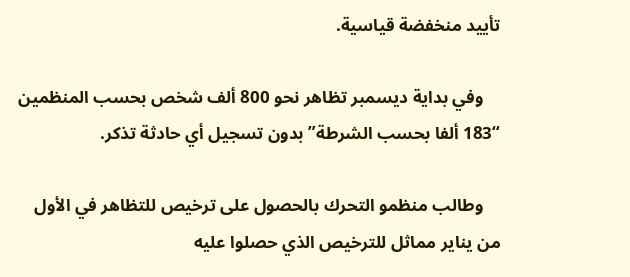تأييد منخفضة قياسية.

    وفي بداية ديسمبر تظاهر نحو 800 ألف شخص بحسب المنظمين “183 ألفا بحسب الشرطة” بدون تسجيل أي حادثة تذكر.

    وطالب منظمو التحرك بالحصول على ترخيص للتظاهر في الأول من يناير مماثل للترخيص الذي حصلوا عليه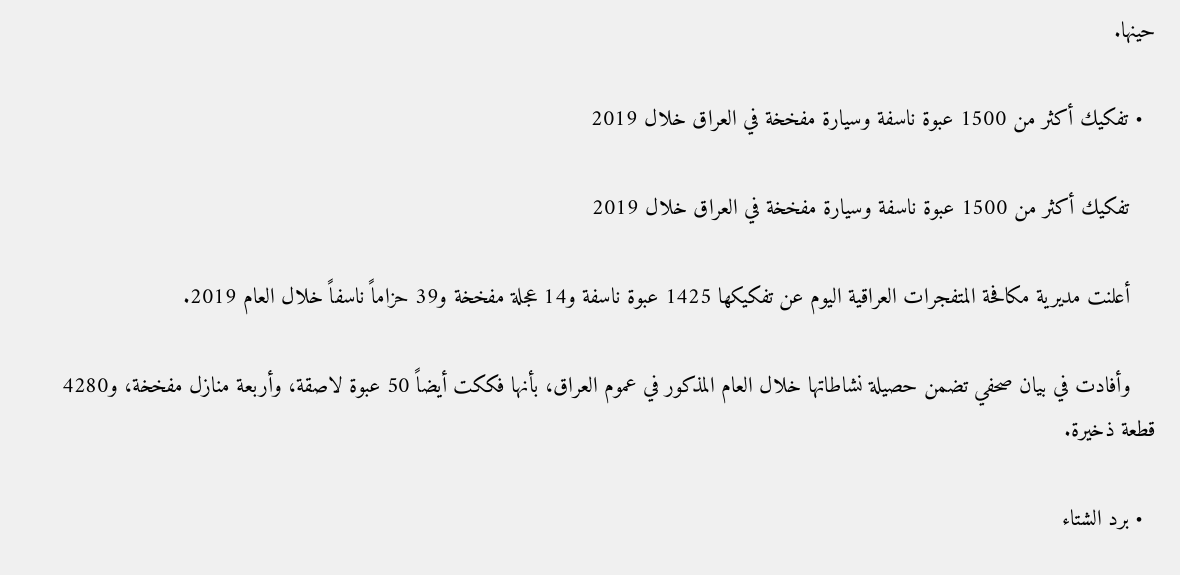حينها.

  • تفكيك أكثر من 1500 عبوة ناسفة وسيارة مفخخة في العراق خلال 2019

    تفكيك أكثر من 1500 عبوة ناسفة وسيارة مفخخة في العراق خلال 2019

    أعلنت مديرية مكافحة المتفجرات العراقية اليوم عن تفكيكها 1425 عبوة ناسفة و14 عجلة مفخخة و39 حزاماً ناسفاً خلال العام 2019.

    وأفادت في بيان صحفي تضمن حصيلة نشاطاتها خلال العام المذكور في عموم العراق، بأنها فككت أيضاً 50 عبوة لاصقة، وأربعة منازل مفخخة، و4280 قطعة ذخيرة.

  • برد الشتاء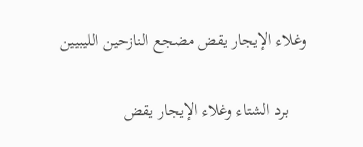وغلاء الإيجار يقض مضجع النازحين الليبيين

    برد الشتاء وغلاء الإيجار يقض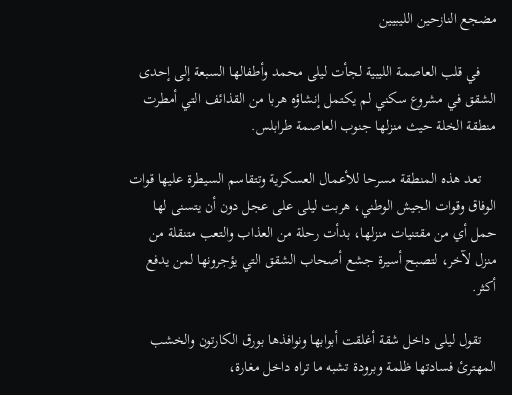مضجع النازحين الليبيين

    في قلب العاصمة الليبية لجأت ليلى محمد وأطفالها السبعة إلى إحدى الشقق في مشروع سكني لم يكتمل إنشاؤه هربا من القذائف التي أمطرت منطقة الخلة حيث منزلها جنوب العاصمة طرابلس.

    تعد هذه المنطقة مسرحا للأعمال العسكرية وتتقاسم السيطرة عليها قوات الوفاق وقوات الجيش الوطني، هربت ليلى على عجل دون أن يتسنى لها حمل أي من مقتنيات منزلها، بدأت رحلة من العذاب والتعب متنقلة من منزل لآخر، لتصبح أسيرة جشع أصحاب الشقق التي يؤجرونها لمن يدفع أكثر.

    تقول ليلى داخل شقة أغلقت أبوابها ونوافذها بورق الكارتون والخشب المهترئ فسادتها ظلمة وبرودة تشبه ما تراه داخل مغارة،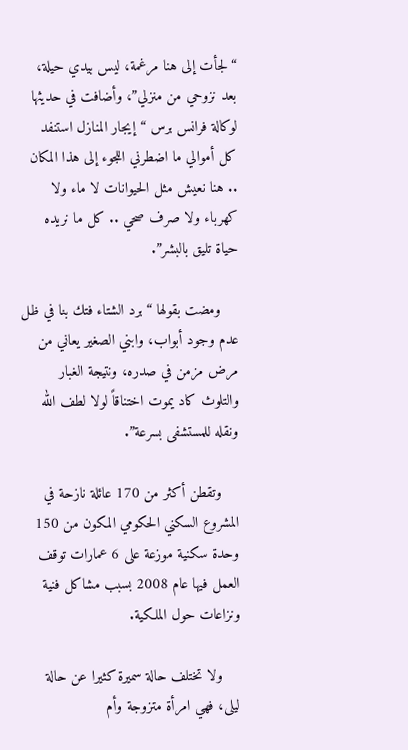“لجأت إلى هنا مرغمة، ليس بيدي حيلة، بعد نزوحي من منزلي”، وأضافت في حديثها لوكالة فرانس برس “إيجار المنازل استنفد كل أموالي ما اضطرني اللجوء إلى هذا المكان .. هنا نعيش مثل الحيوانات لا ماء ولا كهرباء ولا صرف صحي .. كل ما نريده حياة تليق بالبشر”.

    ومضت بقولها “برد الشتاء فتك بنا في ظل عدم وجود أبواب، وابني الصغير يعاني من مرض مزمن في صدره، ونتيجة الغبار والتلوث كاد يموت اختناقاً لولا لطف الله ونقله للمستشفى بسرعة”.

    وتقطن أكثر من 170 عائلة نازحة في المشروع السكني الحكومي المكون من 150 وحدة سكنية موزعة على 6 عمارات توقف العمل فيها عام 2008 بسبب مشاكل فنية ونزاعات حول الملكية.

    ولا تختلف حالة سميرة كثيرا عن حالة ليلى، فهي امرأة متزوجة وأم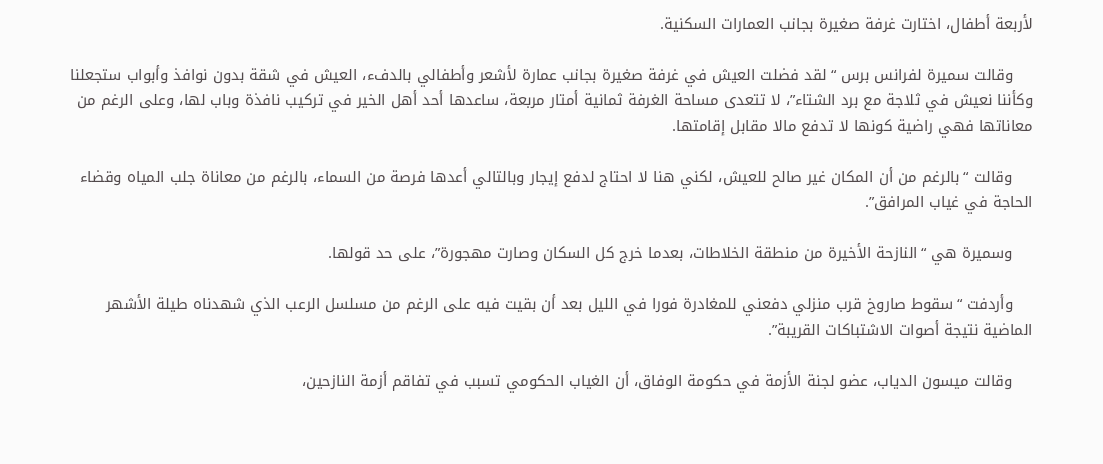لأربعة أطفال، اختارت غرفة صغيرة بجانب العمارات السكنية.

    وقالت سميرة لفرانس برس “لقد فضلت العيش في غرفة صغيرة بجانب عمارة لأشعر وأطفالي بالدفء، العيش في شقة بدون نوافذ وأبواب ستجعلنا وكأننا نعيش في ثلاجة مع برد الشتاء”، لا تتعدى مساحة الغرفة ثمانية أمتار مربعة، ساعدها أحد أهل الخير في تركيب نافذة وباب لها، وعلى الرغم من معاناتها فهي راضية كونها لا تدفع مالا مقابل إقامتها.

    وقالت “بالرغم من أن المكان غير صالح للعيش، لكني هنا لا احتاج لدفع إيجار وبالتالي أعدها فرصة من السماء، بالرغم من معاناة جلب المياه وقضاء الحاجة في غياب المرافق”.

    وسميرة هي “النازحة الأخيرة من منطقة الخلاطات، بعدما خرج كل السكان وصارت مهجورة”، على حد قولها.

    وأردفت “سقوط صاروخ قرب منزلي دفعني للمغادرة فورا في الليل بعد أن بقيت فيه على الرغم من مسلسل الرعب الذي شهدناه طيلة الأشهر الماضية نتيجة أصوات الاشتباكات القريبة”.

    وقالت ميسون الدياب، عضو لجنة الأزمة في حكومة الوفاق، أن الغياب الحكومي تسبب في تفاقم أزمة النازحين،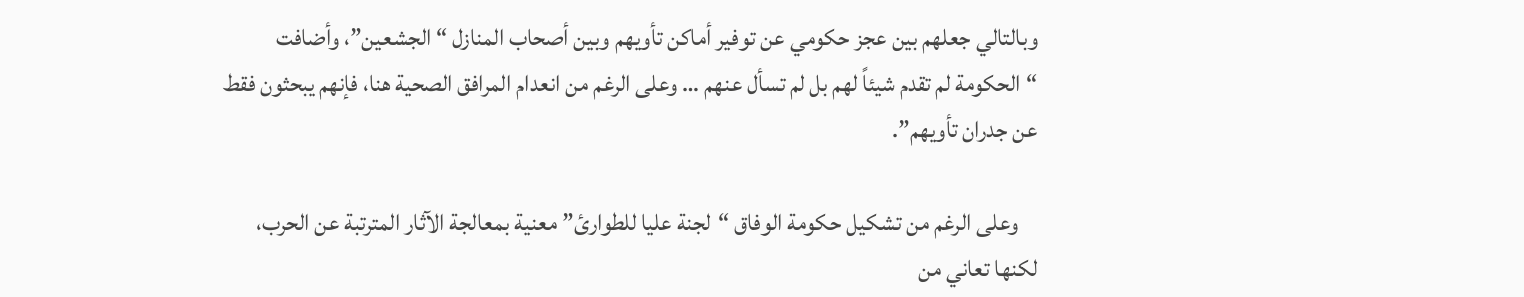وبالتالي جعلهم بين عجز حكومي عن توفير أماكن تأويهم وبين أصحاب المنازل “الجشعين”، وأضافت “الحكومة لم تقدم شيئاً لهم بل لم تسأل عنهم … وعلى الرغم من انعدام المرافق الصحية هنا، فإنهم يبحثون فقط عن جدران تأويهم”.

    وعلى الرغم من تشكيل حكومة الوفاق “لجنة عليا للطوارئ” معنية بمعالجة الآثار المترتبة عن الحرب، لكنها تعاني من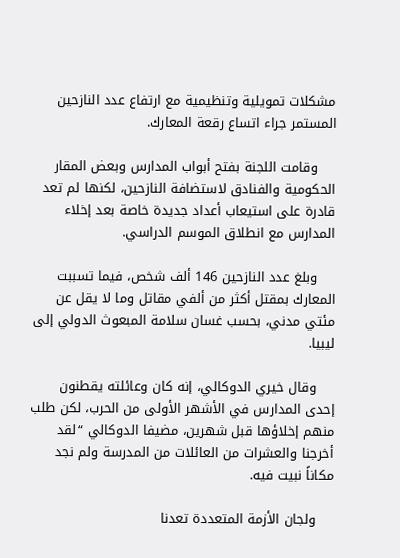مشكلات تمويلية وتنظيمية مع ارتفاع عدد النازحين المستمر جراء اتساع رقعة المعارك.

    وقامت اللجنة بفتح أبواب المدارس وبعض المقار الحكومية والفنادق لاستضافة النازحين، لكنها لم تعد قادرة على استيعاب أعداد جديدة خاصة بعد إخلاء المدارس مع انطلاق الموسم الدراسي.

    وبلغ عدد النازحين 146 ألف شخص، فيما تسببت المعارك بمقتل أكثر من ألفي مقاتل وما لا يقل عن مئتي مدني، بحسب غسان سلامة المبعوث الدولي إلى ليبيا.

    وقال خيري الدوكالي، إنه كان وعائلته يقطنون إحدى المدارس في الأشهر الأولى من الحرب، لكن طلب منهم إخلاؤها قبل شهرين، مضيفا الدوكالي “لقد أخرجنا والعشرات من العائلات من المدرسة ولم نجد مكاناً نبيت فيه.

    ولجان الأزمة المتعددة تعدنا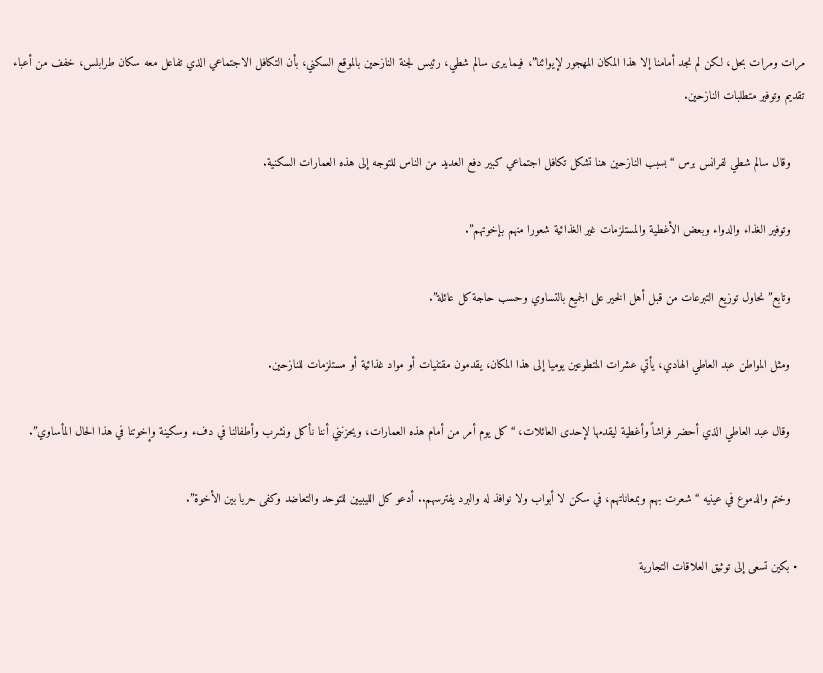مرات ومرات بحل، لكن لم نجد أمامنا إلا هذا المكان المهجور لإيوائنا”، فيما يرى سالم شطي، رئيس لجنة النازحين بالموقع السكني، بأن التكافل الاجتماعي الذي تفاعل معه سكان طرابلس، خفف من أعباء تقديم وتوفير متطلبات النازحين.

    وقال سالم شطي لفرانس برس “بسبب النازحين هنا تشكل تكافل اجتماعي كبير دفع العديد من الناس للتوجه إلى هذه العمارات السكنية.

    وتوفير الغذاء والدواء وبعض الأغطية والمستلزمات غير الغذائية شعورا منهم بإخوتهم”.

    وتابع” نحاول توزيع التبرعات من قبل أهل الخير على الجميع بالتساوي وحسب حاجة كل عائلة”.

    ومثل المواطن عبد العاطي الهادي، يأتي عشرات المتطوعين يوميا إلى هذا المكان، يقدمون مقتنيات أو مواد غذائية أو مستلزمات للنازحين.

    وقال عبد العاطي الذي أحضر فراشاً وأغطية ليقدمها لإحدى العائلات، “كل يوم أمر من أمام هذه العمارات، ويحزنني أننا نأكل ونشرب وأطفالنا في دفء وسكينة وإخوتنا في هذا الحال المأساوي”.

    وختم والدموع في عينيه “شعرت بهم وبمعاناتهم، في سكن لا أبواب ولا نوافذ له والبرد يفترسهم.. أدعو كل الليبيين للتوحد والتعاضد وكفى حربا بين الأخوة”.

  • بكين تسعى إلى توثيق العلاقات التجارية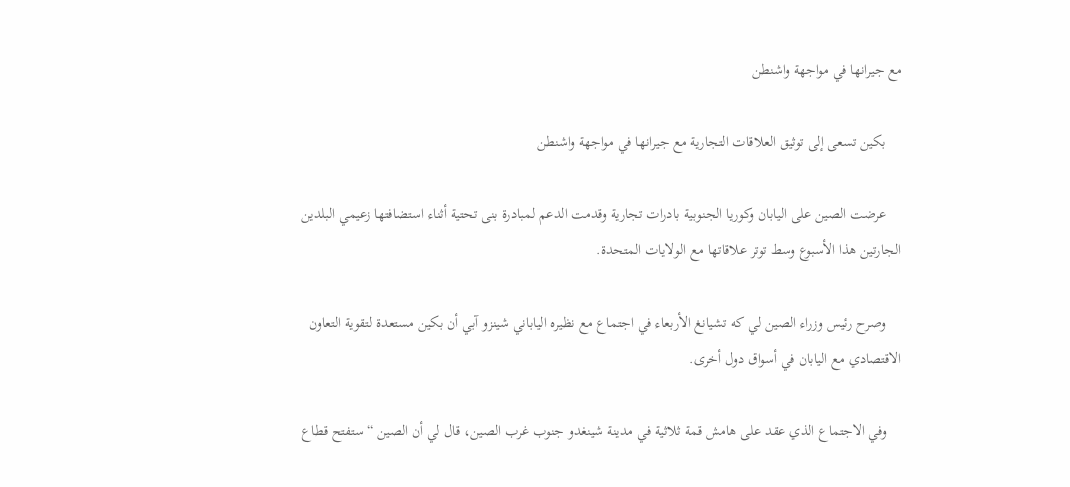مع جيرانها في مواجهة واشنطن

    بكين تسعى إلى توثيق العلاقات التجارية مع جيرانها في مواجهة واشنطن

    عرضت الصين على اليابان وكوريا الجنوبية بادرات تجارية وقدمت الدعم لمبادرة بنى تحتية أثناء استضافتها زعيمي البلدين الجارتين هذا الأسبوع وسط توتر علاقاتها مع الولايات المتحدة.

    وصرح رئيس وزراء الصين لي كه تشيانغ الأربعاء في اجتماع مع نظيره الياباني شينزو آبي أن بكين مستعدة لتقوية التعاون الاقتصادي مع اليابان في أسواق دول أخرى.

    وفي الاجتماع الذي عقد على هامش قمة ثلاثية في مدينة شينغدو جنوب غرب الصين، قال لي أن الصين “ستفتح قطاع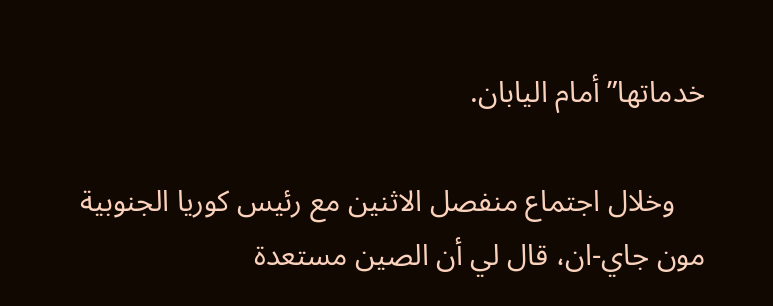خدماتها” أمام اليابان.

    وخلال اجتماع منفصل الاثنين مع رئيس كوريا الجنوبية مون جاي-ان، قال لي أن الصين مستعدة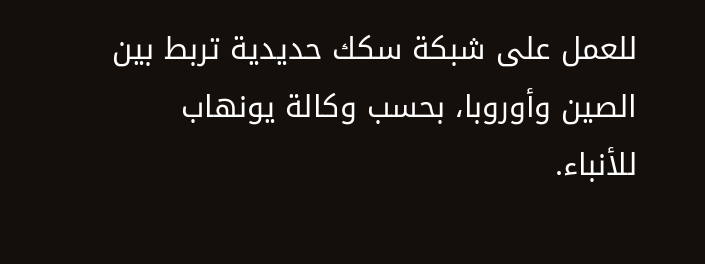للعمل على شبكة سكك حديدية تربط بين الصين وأوروبا، بحسب وكالة يونهاب للأنباء.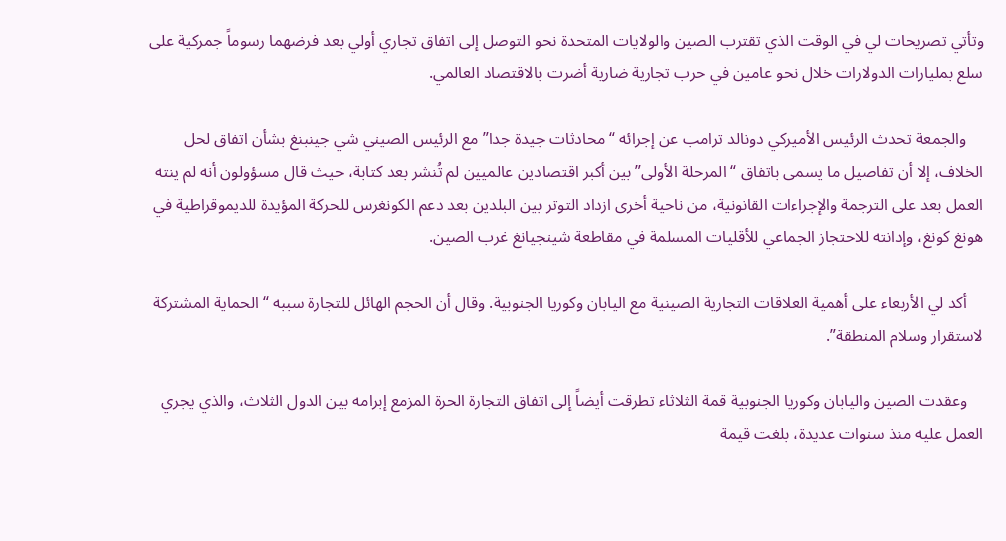وتأتي تصريحات لي في الوقت الذي تقترب الصين والولايات المتحدة نحو التوصل إلى اتفاق تجاري أولي بعد فرضهما رسوماً جمركية على سلع بمليارات الدولارات خلال نحو عامين في حرب تجارية ضارية أضرت بالاقتصاد العالمي.

    والجمعة تحدث الرئيس الأميركي دونالد ترامب عن إجرائه “محادثات جيدة جدا” مع الرئيس الصيني شي جينبنغ بشأن اتفاق لحل الخلاف، إلا أن تفاصيل ما يسمى باتفاق “المرحلة الأولى” بين أكبر اقتصادين عالميين لم تُنشر بعد كتابة، حيث قال مسؤولون أنه لم ينته العمل بعد على الترجمة والإجراءات القانونية، من ناحية أخرى ازداد التوتر بين البلدين بعد دعم الكونغرس للحركة المؤيدة للديموقراطية في هونغ كونغ، وإدانته للاحتجاز الجماعي للأقليات المسلمة في مقاطعة شينجيانغ غرب الصين.

    أكد لي الأربعاء على أهمية العلاقات التجارية الصينية مع اليابان وكوريا الجنوبية. وقال أن الحجم الهائل للتجارة سببه “الحماية المشتركة لاستقرار وسلام المنطقة”.

    وعقدت الصين واليابان وكوريا الجنوبية قمة الثلاثاء تطرقت أيضاً إلى اتفاق التجارة الحرة المزمع إبرامه بين الدول الثلاث، والذي يجري العمل عليه منذ سنوات عديدة، بلغت قيمة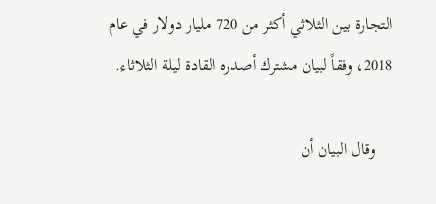التجارة بين الثلاثي أكثر من 720 مليار دولار في عام 2018، وفقاً لبيان مشترك أصدره القادة ليلة الثلاثاء.

    وقال البيان أن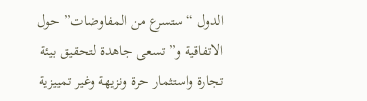الدول “ستسرع من المفاوضات” حول الاتفاقية و”تسعى جاهدة لتحقيق بيئة تجارة واستثمار حرة ونزيهة وغير تمييزية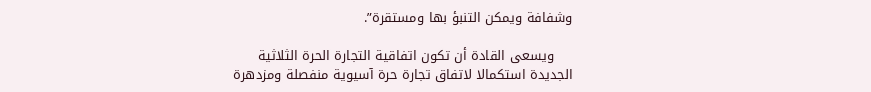وشفافة ويمكن التنبؤ بها ومستقرة”.

    ويسعى القادة أن تكون اتفاقية التجارة الحرة الثلاثية الجديدة استكمالا لاتفاق تجارة حرة آسيوية منفصلة ومزدهرة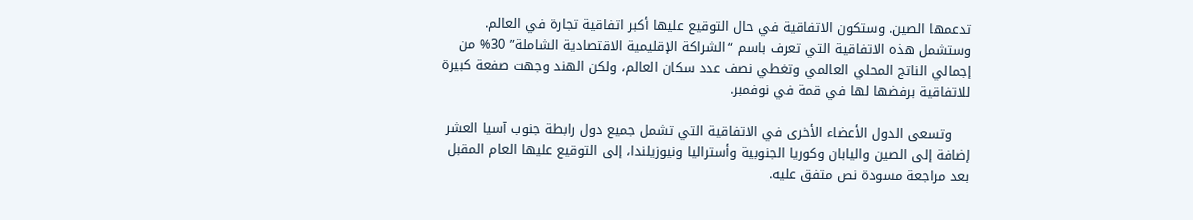تدعمها الصين. وستكون الاتفاقية في حال التوقيع عليها أكبر اتفاقية تجارة في العالم. وستشمل هذه الاتفاقية التي تعرف باسم “الشراكة الإقليمية الاقتصادية الشاملة” 30% من إجمالي الناتج المحلي العالمي وتغطي نصف عدد سكان العالم، ولكن الهند وجهت صفعة كبيرة للاتفاقية برفضها لها في قمة في نوفمبر.

    وتسعى الدول الأعضاء الأخرى في الاتفاقية التي تشمل جميع دول رابطة جنوب آسيا العشر إضافة إلى الصين واليابان وكوريا الجنوبية وأستراليا ونيوزيلندا، إلى التوقيع عليها العام المقبل بعد مراجعة مسودة نص متفق عليه.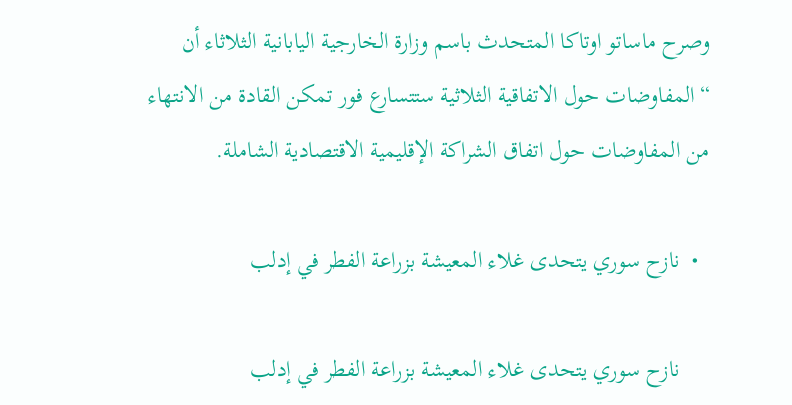وصرح ماساتو اوتاكا المتحدث باسم وزارة الخارجية اليابانية الثلاثاء أن “المفاوضات حول الاتفاقية الثلاثية ستتسارع فور تمكن القادة من الانتهاء من المفاوضات حول اتفاق الشراكة الإقليمية الاقتصادية الشاملة.

  •  نازح سوري يتحدى غلاء المعيشة بزراعة الفطر في إدلب

     نازح سوري يتحدى غلاء المعيشة بزراعة الفطر في إدلب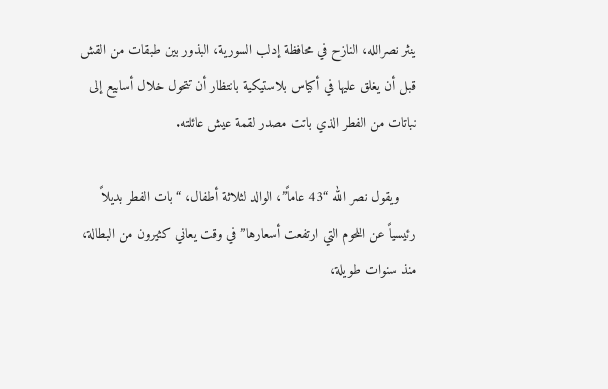ينثر نصرالله، النازح في محافظة إدلب السورية، البذور بين طبقات من القش قبل أن يغلق عليها في أكياس بلاستيكية بانتظار أن تتحول خلال أسابيع إلى نباتات من الفطر الذي باتت مصدر لقمة عيش عائلته.

    ويقول نصر الله “43 عاماً”، الوالد لثلاثة أطفال، “بات الفطر بديلاً رئيسياً عن اللحوم التي ارتفعت أسعارها” في وقت يعاني كثيرون من البطالة، منذ سنوات طويلة،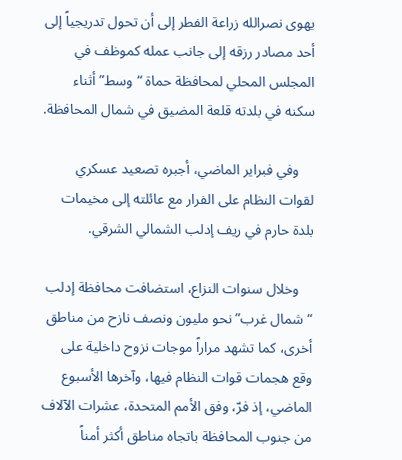يهوى نصرالله زراعة الفطر إلى أن تحول تدريجياً إلى أحد مصادر رزقه إلى جانب عمله كموظف في المجلس المحلي لمحافظة حماة “وسط” أثناء سكنه في بلدته قلعة المضيق في شمال المحافظة.

    وفي فبراير الماضي، أجبره تصعيد عسكري لقوات النظام على الفرار مع عائلته إلى مخيمات بلدة حارم في ريف إدلب الشمالي الشرقي.

    وخلال سنوات النزاع، استضافت محافظة إدلب “شمال غرب” نحو مليون ونصف نازح من مناطق أخرى، كما تشهد مراراً موجات نزوح داخلية على وقع هجمات قوات النظام فيها، وآخرها الأسبوع الماضي، إذ فرّ، وفق الأمم المتحدة، عشرات الآلاف من جنوب المحافظة باتجاه مناطق أكثر أمناً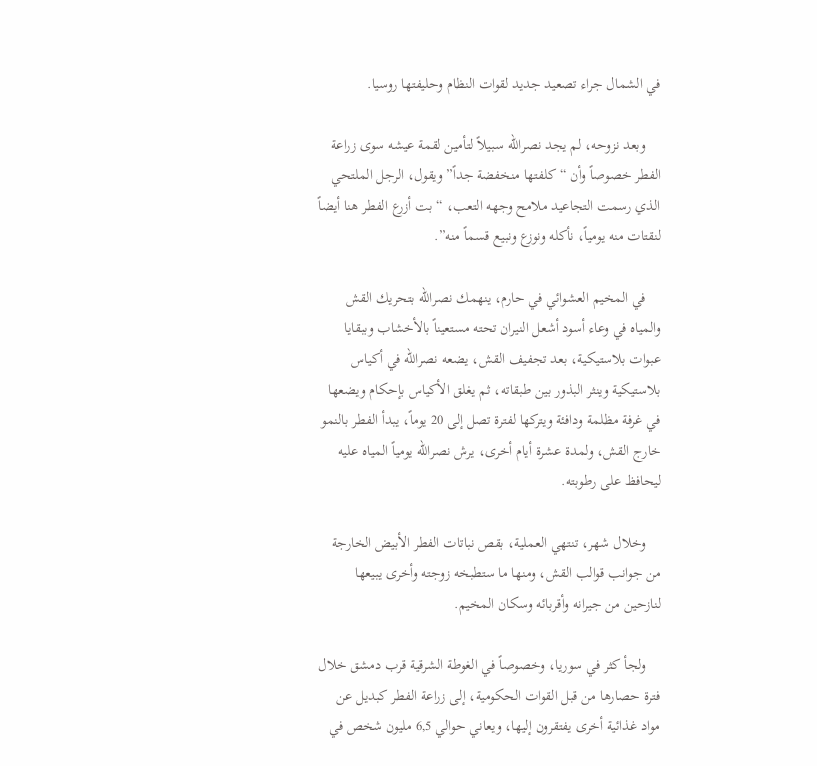في الشمال جراء تصعيد جديد لقوات النظام وحليفتها روسيا.

    وبعد نزوحه، لم يجد نصرالله سبيلاً لتأمين لقمة عيشه سوى زراعة الفطر خصوصاً وأن “كلفتها منخفضة جداً” ويقول، الرجل الملتحي الذي رسمت التجاعيد ملامح وجهه التعب، “بت أزرع الفطر هنا أيضاً لنقتات منه يومياً، نأكله ونوزع ونبيع قسماً منه”.

    في المخيم العشوائي في حارم، ينهمك نصرالله بتحريك القش والمياه في وعاء أسود أشعل النيران تحته مستعيناً بالأخشاب وببقايا عبوات بلاستيكية، بعد تجفيف القش، يضعه نصرالله في أكياس بلاستيكية وينثر البذور بين طبقاته، ثم يغلق الأكياس بإحكام ويضعها في غرفة مظلمة ودافئة ويتركها لفترة تصل إلى 20 يوماً، يبدأ الفطر بالنمو خارج القش، ولمدة عشرة أيام أخرى، يرش نصرالله يومياً المياه عليه ليحافظ على رطوبته.

    وخلال شهر، تنتهي العملية، بقص نباتات الفطر الأبيض الخارجة من جوانب قوالب القش، ومنها ما ستطبخه زوجته وأخرى يبيعها لنازحين من جيرانه وأقربائه وسكان المخيم.

    ولجأ كثر في سوريا، وخصوصاً في الغوطة الشرقية قرب دمشق خلال فترة حصارها من قبل القوات الحكومية، إلى زراعة الفطر كبديل عن مواد غذائية أخرى يفتقرون إليها، ويعاني حوالي 6,5 مليون شخص في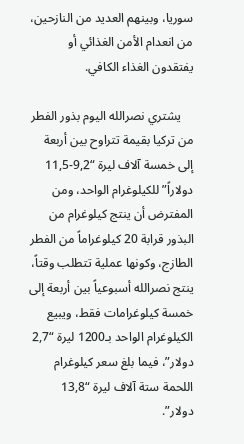سوريا، وبينهم العديد من النازحين، من انعدام الأمن الغذائي أو يفتقدون الغذاء الكافي.

    يشتري نصرالله اليوم بذور الفطر من تركيا بقيمة تتراوح بين أربعة إلى خمسة آلاف ليرة “9,2-11,5 دولاراً” للكيلوغرام الواحد، ومن المفترض أن ينتج كيلوغرام من البذور قرابة 20 كيلوغراماً من الفطر الطازج، وكونها عملية تتطلب وقتاً، ينتج نصرالله أسبوعياً بين أربعة إلى خمسة كيلوغرامات فقط، ويبيع الكيلوغرام الواحد بـ1200 ليرة “2,7 دولار”، فيما بلغ سعر كيلوغرام اللحمة ستة آلاف ليرة “13,8 دولار”.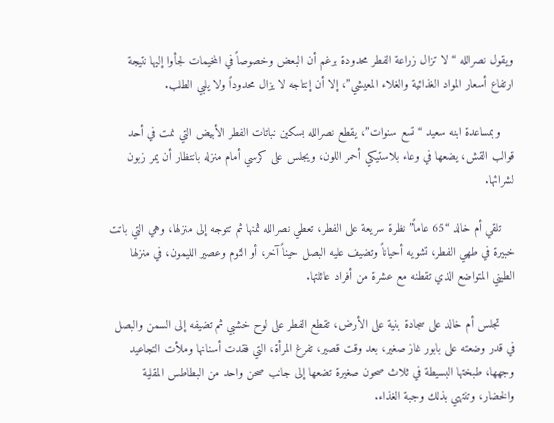ويقول نصرالله “لا تزال زراعة الفطر محدودة برغم أن البعض وخصوصاً في المخيمات لجأوا إليها نتيجة ارتفاع أسعار المواد الغذائية والغلاء المعيشي”، إلا أن إنتاجه لا يزال محدوداً ولا يلبي الطلب.

    وبمساعدة ابنه سعيد “تسع سنوات”، يقطع نصرالله بسكين نباتات الفطر الأبيض التي نمت في أحد قوالب القش، يضعها في وعاء بلاستيكي أحمر اللون، ويجلس على كرسي أمام منزله بانتظار أن يمر زبون لشرائها.

    تلقي أم خالد “65 عاماً” نظرة سريعة على الفطر، تعطي نصرالله ثمنها ثم تتوجه إلى منزلها، وهي التي باتت خبيرة في طهي الفطر، تشويه أحياناً وتضيف عليه البصل حيناً آخر، أو الثوم وعصير الليمون، في منزلها الطيني المتواضع الذي تقطنه مع عشرة من أفراد عائلتها.

    تجلس أم خالد على سجادة بنية على الأرض، تقطع الفطر على لوح خشبي ثم تضيفه إلى السمن والبصل في قدر وضعته على بابور غاز صغير، بعد وقت قصير، تفرغ المرأة، التي فقدت أسنانها وملأت التجاعيد وجهها، طبختها البسيطة في ثلاث صحون صغيرة تضعها إلى جانب صحن واحد من البطاطس المقلية والخضار، وتنتهي بذلك وجبة الغذاء.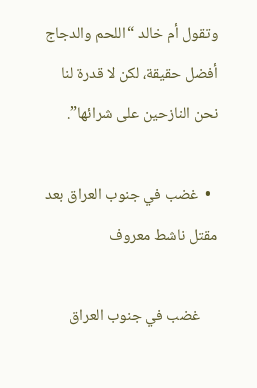وتقول أم خالد “اللحم والدجاج أفضل حقيقة، لكن لا قدرة لنا نحن النازحين على شرائها”.

  •  غضب في جنوب العراق بعد مقتل ناشط معروف

     غضب في جنوب العراق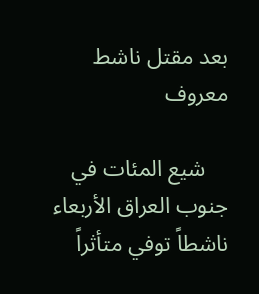بعد مقتل ناشط معروف

    شيع المئات في جنوب العراق الأربعاء ناشطاً توفي متأثراً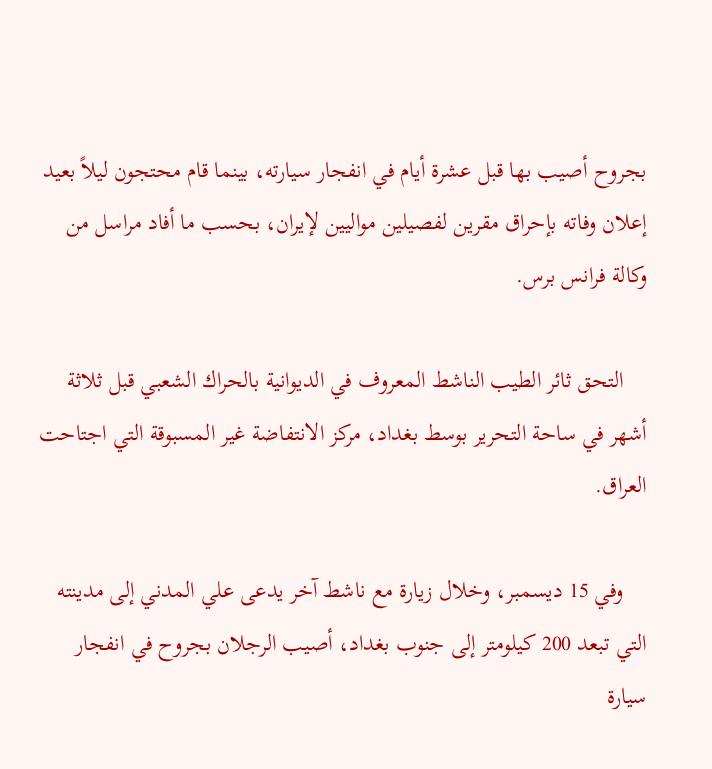بجروح أصيب بها قبل عشرة أيام في انفجار سيارته، بينما قام محتجون ليلاً بعيد إعلان وفاته بإحراق مقرين لفصيلين مواليين لإيران، بحسب ما أفاد مراسل من وكالة فرانس برس.

    التحق ثائر الطيب الناشط المعروف في الديوانية بالحراك الشعبي قبل ثلاثة أشهر في ساحة التحرير بوسط بغداد، مركز الانتفاضة غير المسبوقة التي اجتاحت العراق.

    وفي 15 ديسمبر، وخلال زيارة مع ناشط آخر يدعى علي المدني إلى مدينته التي تبعد 200 كيلومتر إلى جنوب بغداد، أصيب الرجلان بجروح في انفجار سيارة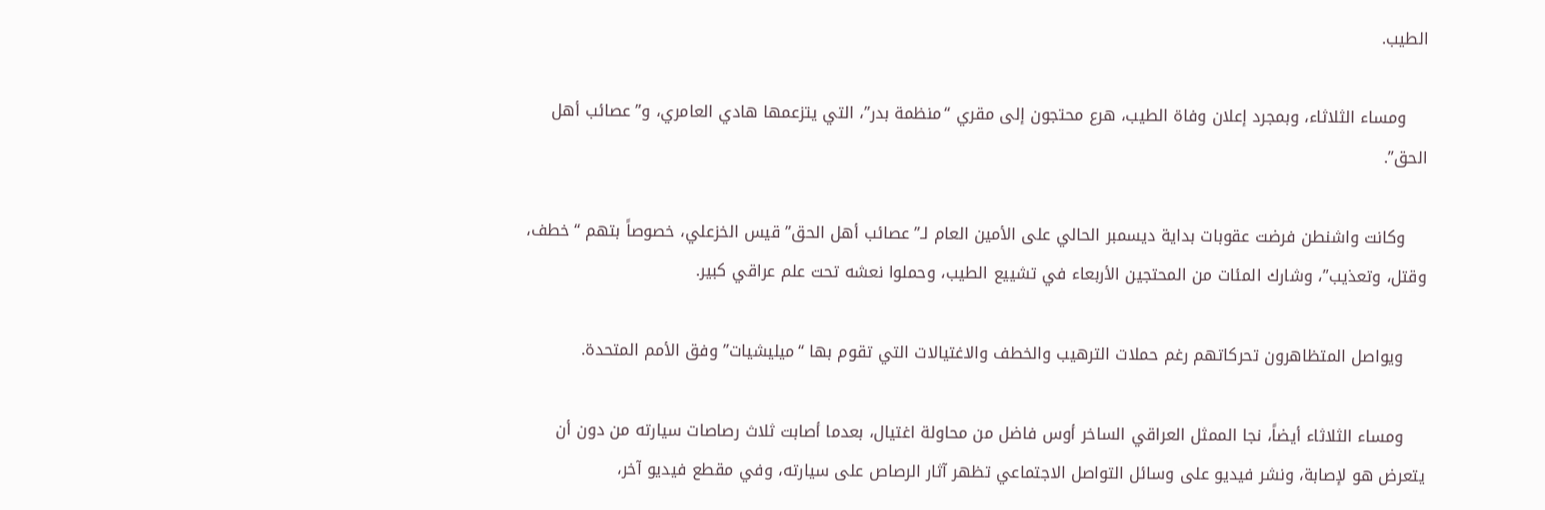الطيب.

    ومساء الثلاثاء، وبمجرد إعلان وفاة الطيب، هرع محتجون إلى مقري “منظمة بدر”، التي يتزعمها هادي العامري، و”عصائب أهل الحق”.

    وكانت واشنطن فرضت عقوبات بداية ديسمبر الحالي على الأمين العام لـ”عصائب أهل الحق” قيس الخزعلي، خصوصاً بتهم “خطف، وقتل، وتعذيب”، وشارك المئات من المحتجين الأربعاء في تشييع الطيب، وحملوا نعشه تحت علم عراقي كبير.

    ويواصل المتظاهرون تحركاتهم رغم حملات الترهيب والخطف والاغتيالات التي تقوم بها “ميليشيات” وفق الأمم المتحدة.

    ومساء الثلاثاء أيضاً، نجا الممثل العراقي الساخر أوس فاضل من محاولة اغتيال، بعدما أصابت ثلاث رصاصات سيارته من دون أن يتعرض هو لإصابة، ونشر فيديو على وسائل التواصل الاجتماعي تظهر آثار الرصاص على سيارته، وفي مقطع فيديو آخر،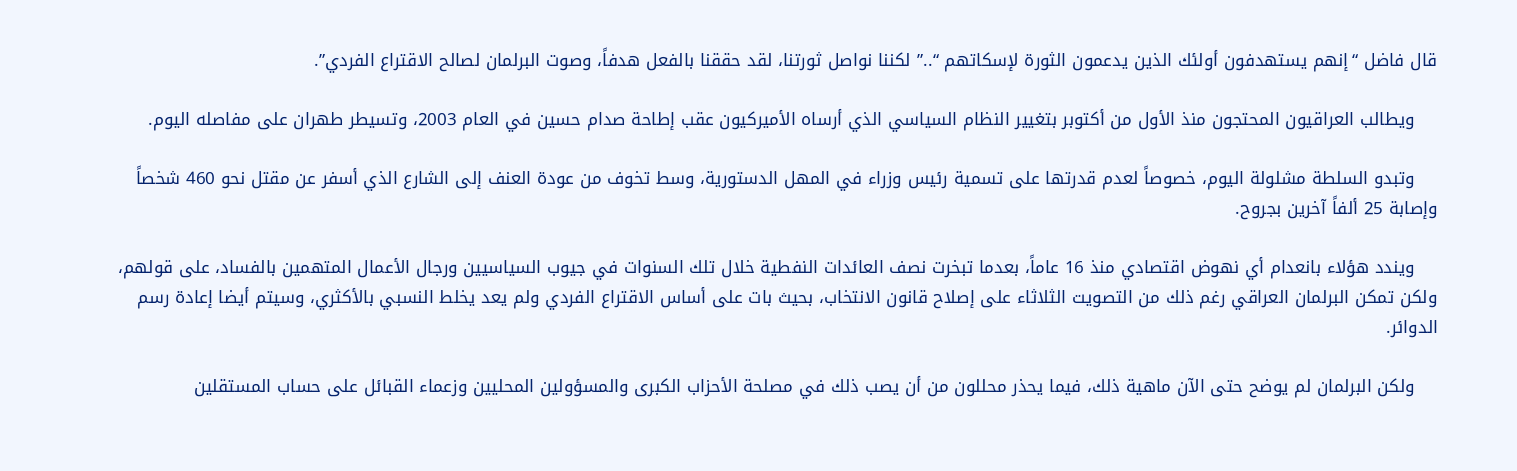قال فاضل “إنهم يستهدفون أولئك الذين يدعمون الثورة لإسكاتهم “..” لكننا نواصل ثورتنا، لقد حققنا بالفعل هدفاً، وصوت البرلمان لصالح الاقتراع الفردي”.

    ويطالب العراقيون المحتجون منذ الأول من أكتوبر بتغيير النظام السياسي الذي أرساه الأميركيون عقب إطاحة صدام حسين في العام 2003، وتسيطر طهران على مفاصله اليوم.

    وتبدو السلطة مشلولة اليوم، خصوصاً لعدم قدرتها على تسمية رئيس وزراء في المهل الدستورية، وسط تخوف من عودة العنف إلى الشارع الذي أسفر عن مقتل نحو 460 شخصاً وإصابة 25 ألفاً آخرين بجروح.

    ويندد هؤلاء بانعدام أي نهوض اقتصادي منذ 16 عاماً، بعدما تبخرت نصف العائدات النفطية خلال تلك السنوات في جيوب السياسيين ورجال الأعمال المتهمين بالفساد، على قولهم، ولكن تمكن البرلمان العراقي رغم ذلك من التصويت الثلاثاء على إصلاح قانون الانتخاب، بحيث بات على أساس الاقتراع الفردي ولم يعد يخلط النسبي بالأكثري، وسيتم أيضا إعادة رسم الدوائر.

    ولكن البرلمان لم يوضح حتى الآن ماهية ذلك، فيما يحذر محللون من أن يصب ذلك في مصلحة الأحزاب الكبرى والمسؤولين المحليين وزعماء القبائل على حساب المستقلين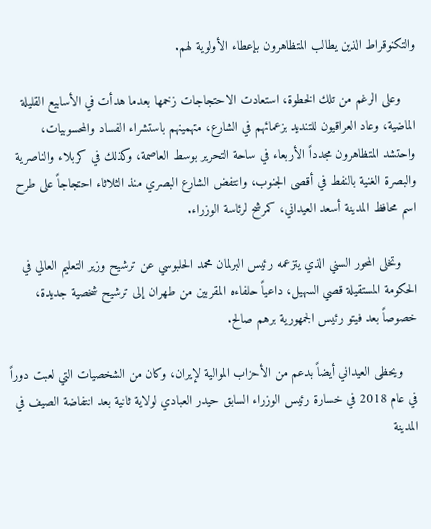والتكنوقراط الذين يطالب المتظاهرون بإعطاء الأولوية لهم.

    وعلى الرغم من تلك الخطوة، استعادت الاحتجاجات زخمها بعدما هدأت في الأسابيع القليلة الماضية، وعاد العراقيون للتنديد بزعمائهم في الشارع، متهمينهم باستشراء الفساد والمحسوبيات، واحتشد المتظاهرون مجدداً الأربعاء في ساحة التحرير بوسط العاصمة، وكذلك في كربلاء والناصرية والبصرة الغنية بالنفط في أقصى الجنوب، وانتفض الشارع البصري منذ الثلاثاء احتجاجاً على طرح اسم محافظ المدينة أسعد العيداني، كمرشح لرئاسة الوزراء.

    وتخلى المحور السني الذي يتزعمه رئيس البرلمان محمد الحلبوسي عن ترشيح وزير التعليم العالي في الحكومة المستقيلة قصي السهيل، داعياً حلفاءه المقربين من طهران إلى ترشيح شخصية جديدة، خصوصاً بعد فيتو رئيس الجمهورية برهم صالح.

    ويحظى العيداني أيضاً بدعم من الأحزاب الموالية لإيران، وكان من الشخصيات التي لعبت دوراً في عام 2018 في خسارة رئيس الوزراء السابق حيدر العبادي لولاية ثانية بعد انتفاضة الصيف في المدينة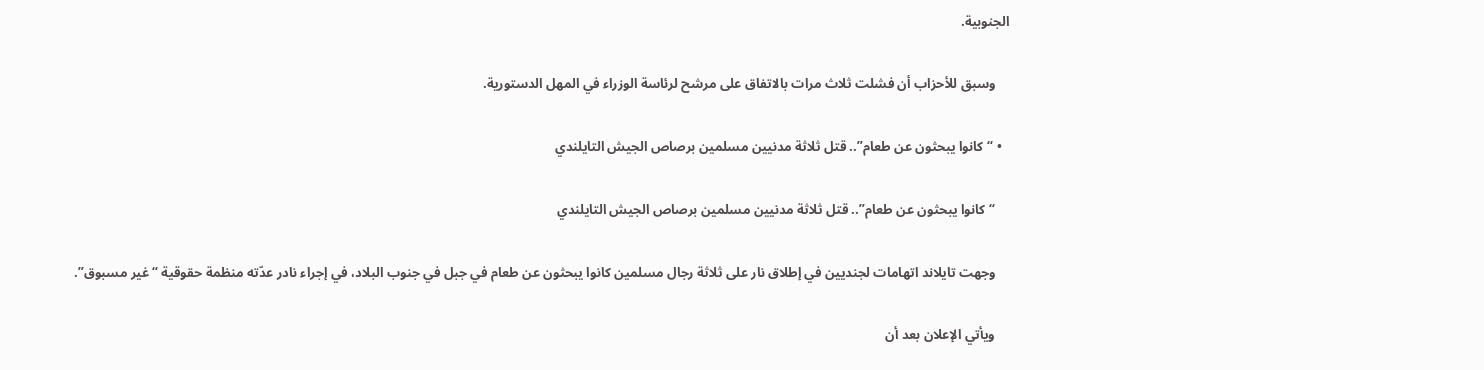الجنوبية.

    وسبق للأحزاب أن فشلت ثلاث مرات بالاتفاق على مرشح لرئاسة الوزراء في المهل الدستورية.

  • “كانوا يبحثون عن طعام”.. قتل ثلاثة مدنيين مسلمين برصاص الجيش التايلندي

    “كانوا يبحثون عن طعام”.. قتل ثلاثة مدنيين مسلمين برصاص الجيش التايلندي

    وجهت تايلاند اتهامات لجنديين في إطلاق نار على ثلاثة رجال مسلمين كانوا يبحثون عن طعام في جبل في جنوب البلاد، في إجراء نادر عدّته منظمة حقوقية “غير مسبوق”.

    ويأتي الإعلان بعد أن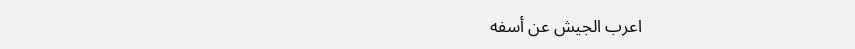اعرب الجيش عن أسفه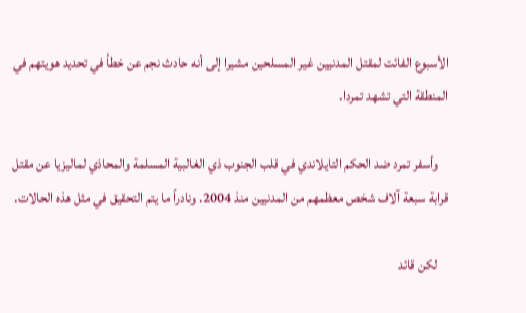الأسبوع الفائت لمقتل المدنيين غير المسلحين مشيرا إلى أنه حادث نجم عن خطأ في تحديد هويتهم في المنطقة التي تشهد تمردا.

    وأسفر تمرد ضد الحكم التايلاندي في قلب الجنوب ذي الغالبية المسلمة والمحاذي لماليزيا عن مقتل قرابة سبعة آلاف شخص معظمهم من المدنيين منذ 2004. ونادراً ما يتم التحقيق في مثل هذه الحالات.

    لكن قائد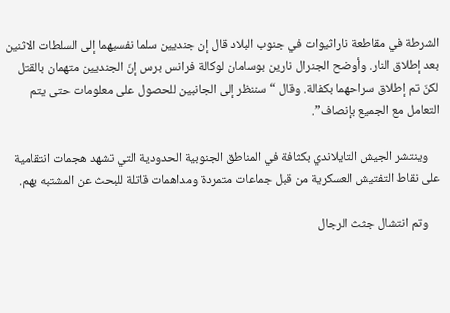الشرطة في مقاطعة ناراثيوات في جنوب البلاد قال إن جنديين سلما نفسيهما إلى السلطات الاثنين بعد إطلاق النار. وأوضح الجنرال نارين بوسامان لوكالة فرانس برس إنّ الجنديين متهمان بالقتل لكنّ تم إطلاق سراحهما بكفالة. وقال “سننظر إلى الجانبين للحصول على معلومات حتى يتم التعامل مع الجميع بإنصاف”.

    وينتشر الجيش التايلاندي بكثافة في المناطق الجنوبية الحدودية التي تشهد هجمات انتقامية على نقاط التفتيش العسكرية من قبل جماعات متمردة ومداهمات قاتلة للبحث عن المشتبه بهم.

    وتم انتشال جثث الرجال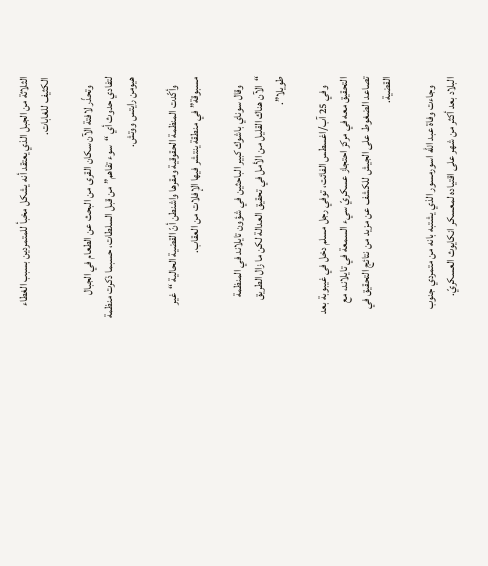الثلاثة من الجبل الذي يعتقد أنه يشكل مخبأ للمتمردين بسبب الغطاء الكثيف للغابات.

    وتحذّر لافتة الآن سكان القرى من البحث عن الطعام في الجبال لتفادي حدوث أي “سوء تفاهم” من قبل السلطات، حسبما ذكرت منظمة هيومن رايتس ووتش.

    وأكّدت المنظمة الحقوقية ومقرها واشنطن أنّ القضية الحالية “غير مسبوقة” في منطقة ينتشر فيها الإفلات من العقاب.

    وقال سوناي باشوك كبير الباحثين في شؤون تايلاند في المنظمة “الآن هناك القليل من الأمل في تحقيق العدالة لكن ما زال الطريق طويلا”.

    وفي 25 آب/اغسطس الفائت، توفي رجل مسلم دخل في غيبوبة بعد التحقيق معه في مركز احتجاز عسكريّ سيء السمعة في تايلاند، مع تصاعد الضغوط على الجيش للكشف عن مزيد من نتائج التحقيق في القضية.

    وجاءت وفاة عبد الله اسورمسور الذي يشتبه بانه من متمردي جنوب البلاد بعد أكثر من شهر على اقتياده لمعسكر انكايوث العسكريّ.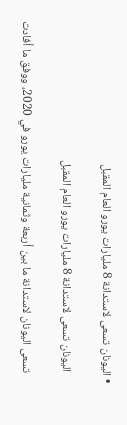• اليونان تسعى لاستدانة 8 مليارات يورو العام المقبل

    اليونان تسعى لاستدانة 8 مليارات يورو العام المقبل

    تسعى اليونان لاستدانة ما بين أربعة وثمانية مليارات يورو في 2020، ووفق ما أفادت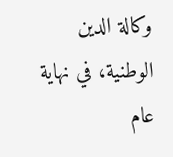وكالة الدين الوطنية، في نهاية عام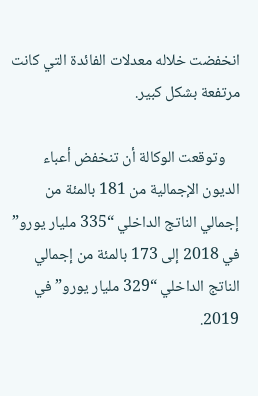انخفضت خلاله معدلات الفائدة التي كانت مرتفعة بشكل كبير.

    وتوقعت الوكالة أن تنخفض أعباء الديون الإجمالية من 181 بالمئة من إجمالي الناتج الداخلي “335 مليار يورو” في 2018 إلى 173 بالمئة من إجمالي الناتج الداخلي “329 مليار يورو” في 2019.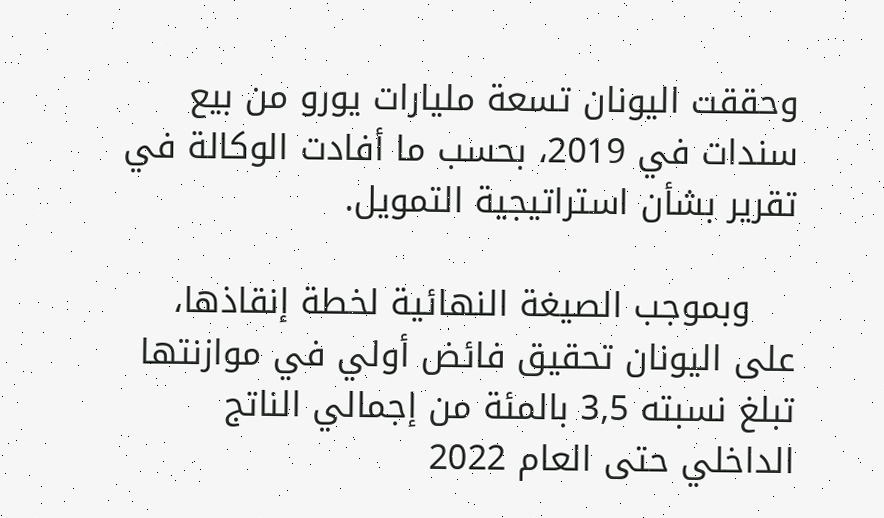وحققت اليونان تسعة مليارات يورو من بيع سندات في 2019، بحسب ما أفادت الوكالة في تقرير بشأن استراتيجية التمويل.

    وبموجب الصيغة النهائية لخطة إنقاذها، على اليونان تحقيق فائض أولي في موازنتها تبلغ نسبته 3,5 بالمئة من إجمالي الناتج الداخلي حتى العام 2022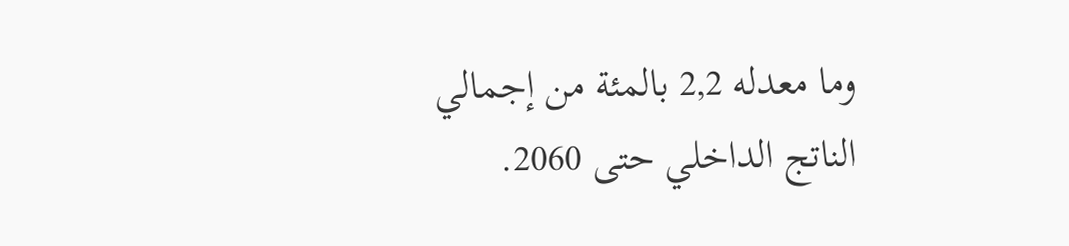وما معدله 2,2 بالمئة من إجمالي الناتج الداخلي حتى 2060.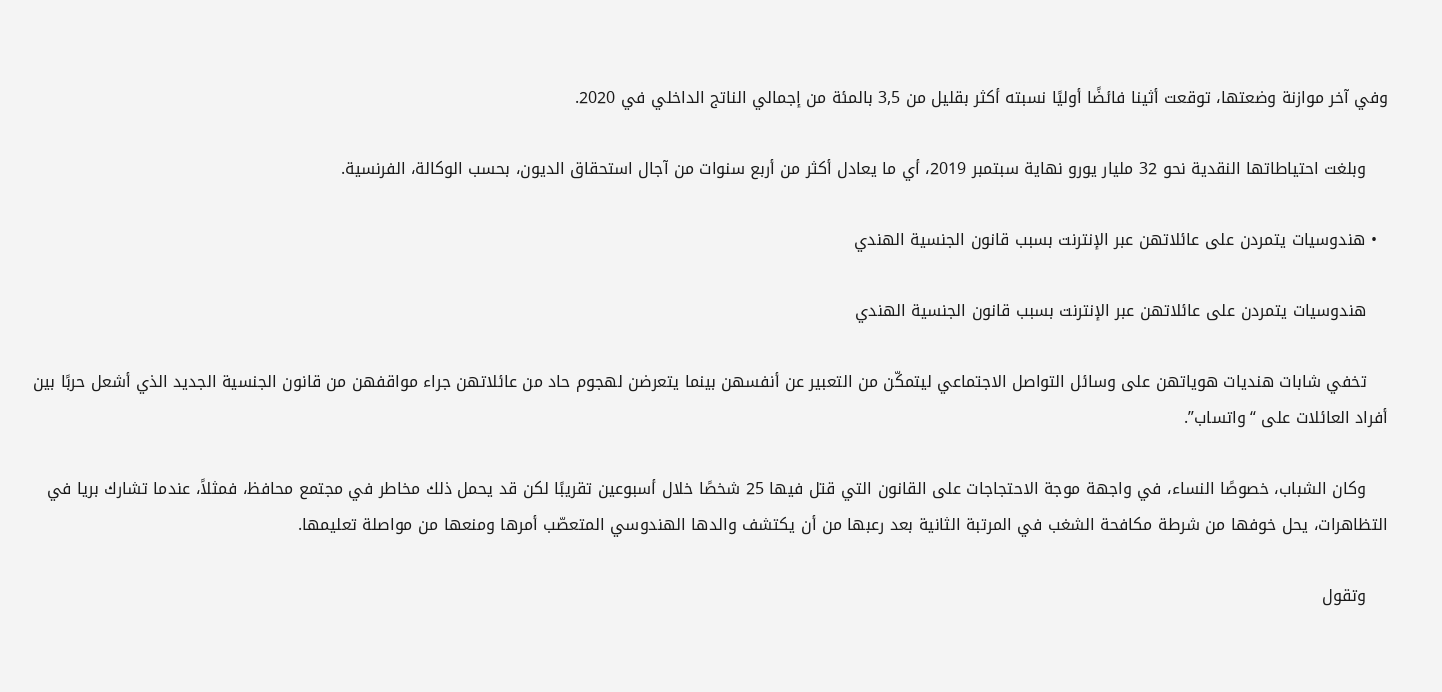وفي آخر موازنة وضعتها، توقعت أثينا فائضًا أوليًا نسبته أكثر بقليل من 3,5 بالمئة من إجمالي الناتج الداخلي في 2020.

    وبلغت احتياطاتها النقدية نحو 32 مليار يورو نهاية سبتمبر 2019، أي ما يعادل أكثر من أربع سنوات من آجال استحقاق الديون، بحسب الوكالة، الفرنسية.

  • هندوسيات يتمردن على عائلاتهن عبر الإنترنت بسبب قانون الجنسية الهندي

    هندوسيات يتمردن على عائلاتهن عبر الإنترنت بسبب قانون الجنسية الهندي

    تخفي شابات هنديات هوياتهن على وسائل التواصل الاجتماعي ليتمكّن من التعبير عن أنفسهن بينما يتعرضن لهجوم حاد من عائلاتهن جراء مواقفهن من قانون الجنسية الجديد الذي أشعل حربًا بين أفراد العائلات على “واتساب”.

    وكان الشباب، خصوصًا النساء، في واجهة موجة الاحتجاجات على القانون التي قتل فيها 25 شخصًا خلال أسبوعين تقريبًا لكن قد يحمل ذلك مخاطر في مجتمع محافظ، فمثلاً، عندما تشارك بريا في التظاهرات، يحل خوفها من شرطة مكافحة الشغب في المرتبة الثانية بعد رعبها من أن يكتشف والدها الهندوسي المتعصّب أمرها ومنعها من مواصلة تعليمها.

    وتقول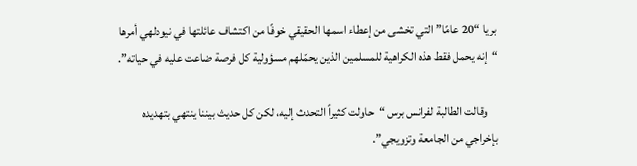بريا “20 عامًا” التي تخشى من إعطاء اسمها الحقيقي خوفًا من اكتشاف عائلتها في نيودلهي أمرها “إنه يحمل فقط هذه الكراهية للمسلمين الذين يحمّلهم مسؤولية كل فرصة ضاعت عليه في حياته”.

    وقالت الطالبة لفرانس برس “حاولت كثيراً التحدث إليه، لكن كل حديث بيننا ينتهي بتهديده بإخراجي من الجامعة وتزويجي”.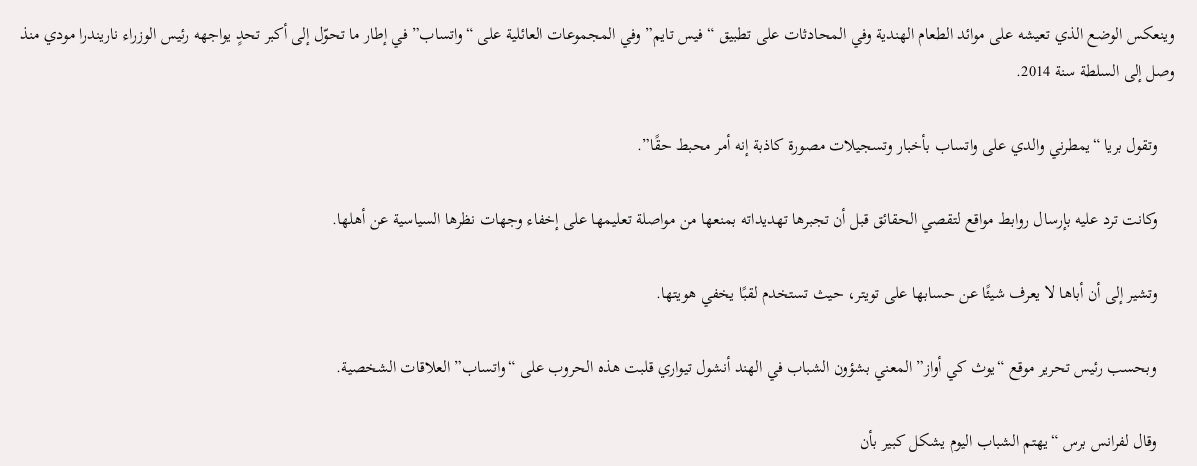وينعكس الوضع الذي تعيشه على موائد الطعام الهندية وفي المحادثات على تطبيق “فيس تايم” وفي المجموعات العائلية على “واتساب” في إطار ما تحوّل إلى أكبر تحدٍ يواجهه رئيس الوزراء ناريندرا مودي منذ وصل إلى السلطة سنة 2014.

    وتقول بريا “يمطرني والدي على واتساب بأخبار وتسجيلات مصورة كاذبة إنه أمر محبط حقًا”.

    وكانت ترد عليه بإرسال روابط مواقع لتقصي الحقائق قبل أن تجبرها تهديداته بمنعها من مواصلة تعليمها على إخفاء وجهات نظرها السياسية عن أهلها.

    وتشير إلى أن أباها لا يعرف شيئًا عن حسابها على تويتر، حيث تستخدم لقبًا يخفي هويتها.

    وبحسب رئيس تحرير موقع “يوث كي أواز” المعني بشؤون الشباب في الهند أنشول تيواري قلبت هذه الحروب على “واتساب” العلاقات الشخصية.

    وقال لفرانس برس “يهتم الشباب اليوم يشكل كبير بأن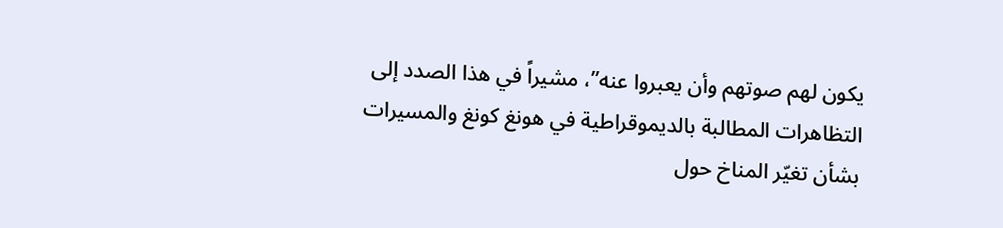يكون لهم صوتهم وأن يعبروا عنه”، مشيراً في هذا الصدد إلى التظاهرات المطالبة بالديموقراطية في هونغ كونغ والمسيرات بشأن تغيّر المناخ حول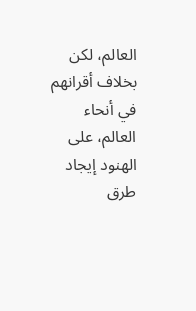العالم، لكن بخلاف أقرانهم في أنحاء العالم، على الهنود إيجاد طرق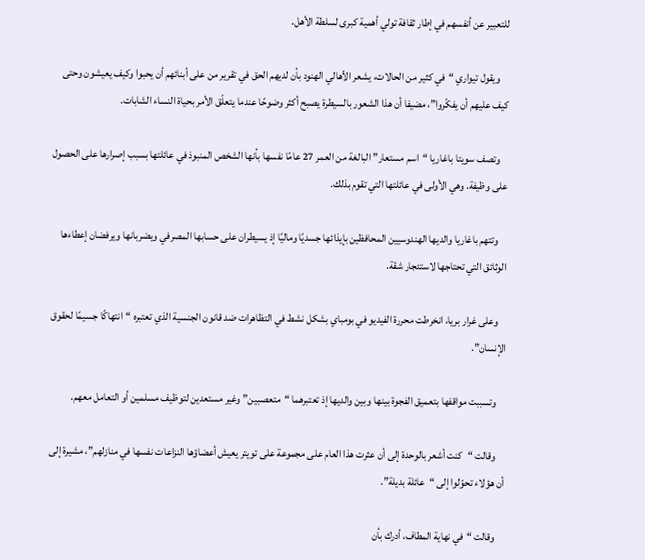للتعبير عن أنفسهم في إطار ثقافة تولي أهمية كبرى لسلطة الأهل.

    ويقول تيواري “في كثير من الحالات، يشعر الأهالي الهنود بأن لديهم الحق في تقرير من على أبنائهم أن يحبوا وكيف يعيشون وحتى كيف عليهم أن يفكّروا”، مضيفا أن هذا الشعور بالسيطرة يصبح أكثر وضوحًا عندما يتعلّق الأمر بحياة النساء الشابات.

    وتصف سويتا باغاريا “اسم مستعار” البالغة من العمر 27 عامًا نفسها بأنها الشخص المنبوذ في عائلتها بسبب إصرارها على الحصول على وظيفة. وهي الأولى في عائلتها التي تقوم بذلك.

    وتتهم باغاريا والديها الهندوسيين المحافظين بإيذائها جسديًا وماليًا إذ يسيطران على حسابها المصرفي ويضربانها ويرفضان إعطاءها الوثائق التي تحتاجها لاستئجار شقة.

    وعلى غرار بريا، انخرطت محررة الفيديو في بومباي بشكل نشط في التظاهرات ضد قانون الجنسية الذي تعتبره “انتهاكًا جسيمًا لحقوق الإنسان”.

    وتسببت مواقفها بتعميق الفجوة بينها وبين والديها إذ تعتبرهما “متعصبين” وغير مستعدين لتوظيف مسلمين أو التعامل معهم.

    وقالت “كنت أشعر بالوحدة إلى أن عثرت هذا العام على مجموعة على تويتر يعيش أعضاؤها النزاعات نفسها في منازلهم”، مشيرة إلى أن هؤلاء تحوّلوا إلى “عائلة بديلة”.

    وقالت “في نهاية المطاف، أدرك بأن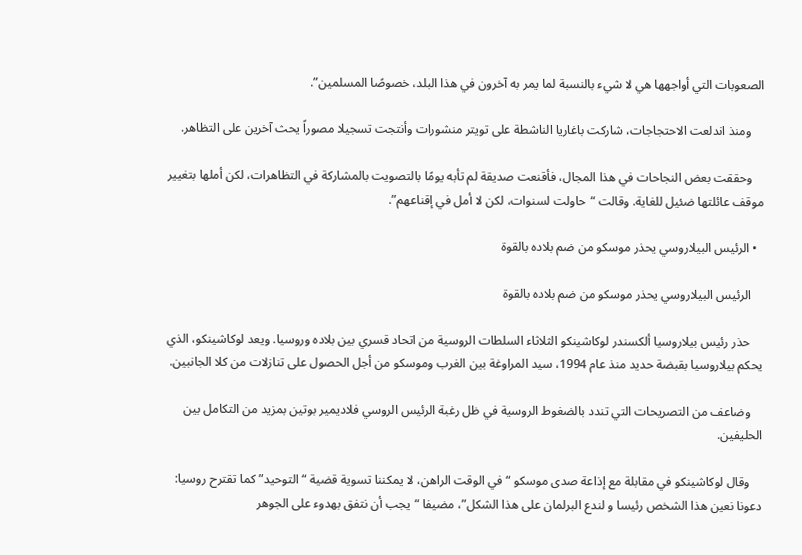الصعوبات التي أواجهها هي لا شيء بالنسبة لما يمر به آخرون في هذا البلد، خصوصًا المسلمين”.

    ومنذ اندلعت الاحتجاجات، شاركت باغاريا الناشطة على تويتر منشورات وأنتجت تسجيلا مصوراً يحث آخرين على التظاهر.

    وحققت بعض النجاحات في هذا المجال، فأقنعت صديقة لم تأبه يومًا بالتصويت بالمشاركة في التظاهرات، لكن أملها بتغيير موقف عائلتها ضئيل للغاية. وقالت “حاولت لسنوات، لكن لا أمل في إقناعهم”.

  • الرئيس البيلاروسي يحذر موسكو من ضم بلاده بالقوة

    الرئيس البيلاروسي يحذر موسكو من ضم بلاده بالقوة

    حذر رئيس بيلاروسيا ألكسندر لوكاشينكو الثلاثاء السلطات الروسية من اتحاد قسري بين بلاده وروسيا. ويعد لوكاشينكو، الذي يحكم بيلاروسيا بقبضة حديد منذ عام 1994، سيد المراوغة بين الغرب وموسكو من أجل الحصول على تنازلات من كلا الجانبين.

    وضاعف من التصريحات التي تندد بالضغوط الروسية في ظل رغبة الرئيس الروسي فلاديمير بوتين بمزيد من التكامل بين الحليفين.

    وقال لوكاشينكو في مقابلة مع إذاعة صدى موسكو “في الوقت الراهن، لا يمكننا تسوية قضية “التوحيد” كما تقترح روسيا: دعونا نعين هذا الشخص رئيسا و لندع البرلمان على هذا الشكل”، مضيفا “يجب أن نتفق بهدوء على الجوهر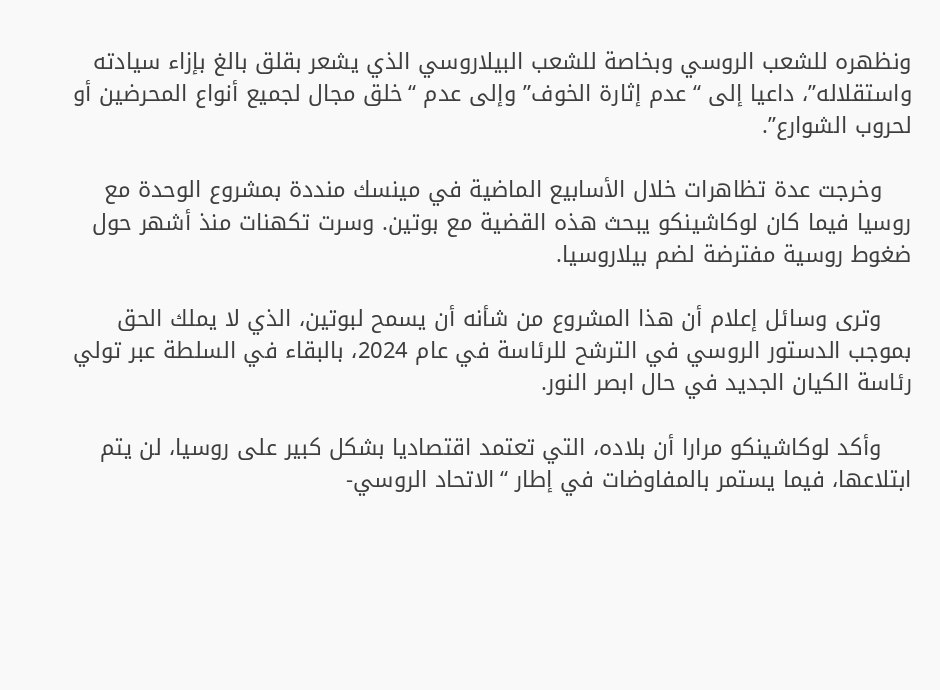ونظهره للشعب الروسي وبخاصة للشعب البيلاروسي الذي يشعر بقلق بالغ بإزاء سيادته واستقلاله”، داعيا إلى “عدم إثارة الخوف” وإلى عدم “خلق مجال لجميع أنواع المحرضين أو لحروب الشوارع”.

    وخرجت عدة تظاهرات خلال الأسابيع الماضية في مينسك منددة بمشروع الوحدة مع روسيا فيما كان لوكاشينكو يبحث هذه القضية مع بوتين. وسرت تكهنات منذ أشهر حول ضغوط روسية مفترضة لضم بيلاروسيا.

    وترى وسائل إعلام أن هذا المشروع من شأنه أن يسمح لبوتين، الذي لا يملك الحق بموجب الدستور الروسي في الترشح للرئاسة في عام 2024، بالبقاء في السلطة عبر تولي رئاسة الكيان الجديد في حال ابصر النور.

    وأكد لوكاشينكو مرارا أن بلاده، التي تعتمد اقتصاديا بشكل كبير على روسيا، لن يتم ابتلاعها، فيما يستمر بالمفاوضات في إطار “الاتحاد الروسي-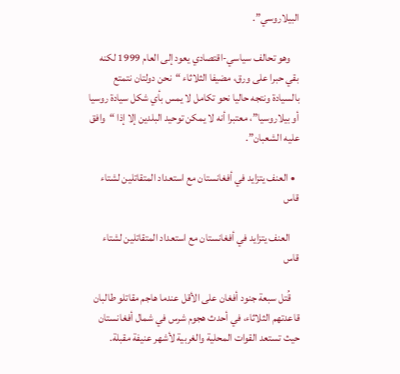البيلاروسي”.

    وهو تحالف سياسي-اقتصادي يعود إلى العام 1999 لكنه بقي حبرا على ورق، مضيفا الثلاثاء “نحن دولتان نتمتع بالسيادة ونتجه حاليا نحو تكامل لا يمس بأي شكل سيادة روسيا أو بيلاروسيا”، معتبرا أنه لا يمكن توحيد البلدين إلا إذا “وافق عليه الشعبان”.

  • العنف يتزايد في أفغانستان مع استعداد المتقاتلين لشتاء قاس

    العنف يتزايد في أفغانستان مع استعداد المتقاتلين لشتاء قاس

    قُتل سبعة جنود أفغان على الأقل عندما هاجم مقاتلو طالبان قاعدتهم الثلاثاء، في أحدث هجوم شرس في شمال أفغانستان حيث تستعد القوات المحلية والغربية لأشهر عنيفة مقبلة.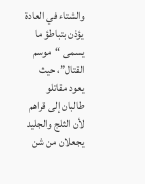والشتاء في العادة يؤذن بتباطؤ ما يسمى “موسم القتال”، حيث يعود مقاتلو طالبان إلى قراهم لأن الثلج والجليد يجعلان من شن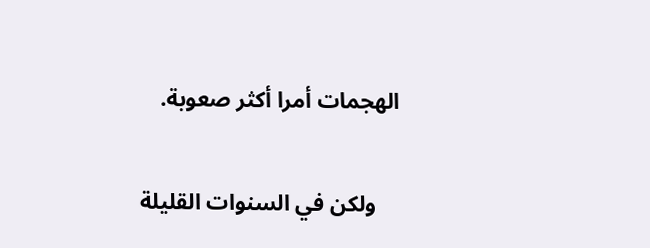الهجمات أمرا أكثر صعوبة.

    ولكن في السنوات القليلة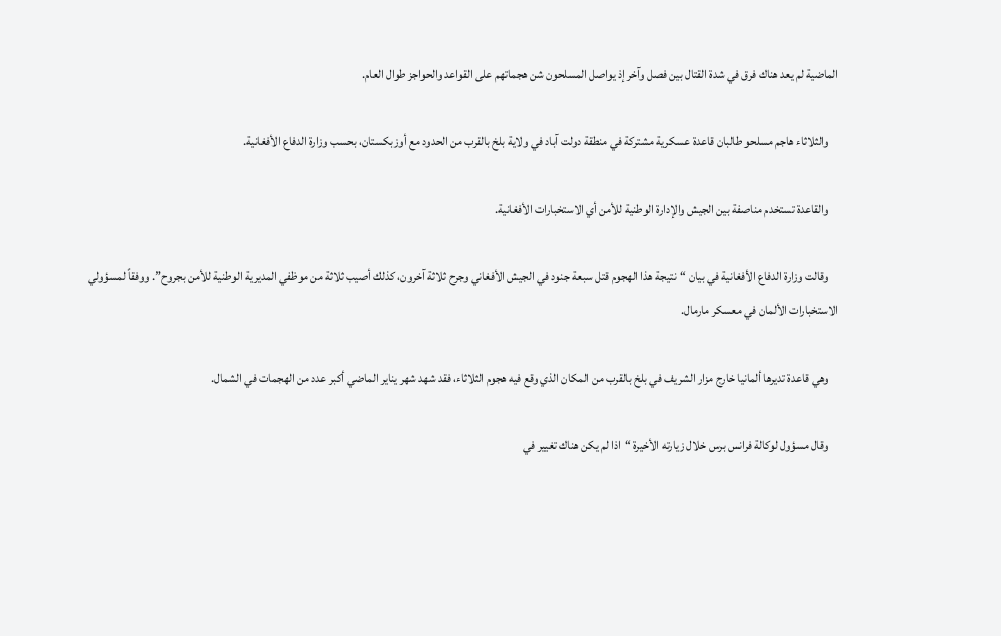الماضية لم يعد هناك فرق في شدة القتال بين فصل وآخر إذ يواصل المسلحون شن هجماتهم على القواعد والحواجز طوال العام.

    والثلاثاء هاجم مسلحو طالبان قاعدة عسكرية مشتركة في منطقة دولت آباد في ولاية بلخ بالقرب من الحدود مع أوزبكستان، بحسب وزارة الدفاع الأفغانية.

    والقاعدة تستخدم مناصفة بين الجيش والإدارة الوطنية للأمن أي الاستخبارات الأفغانية.

    وقالت وزارة الدفاع الأفغانية في بيان “نتيجة هذا الهجوم قتل سبعة جنود في الجيش الأفغاني وجرح ثلاثة آخرون، كذلك أصيب ثلاثة من موظفي المديرية الوطنية للأمن بجروح”. ووفقاً لمسؤولي الاستخبارات الألمان في معسكر مارمال.

    وهي قاعدة تديرها ألمانيا خارج مزار الشريف في بلخ بالقرب من المكان الذي وقع فيه هجوم الثلاثاء، فقد شهد شهر يناير الماضي أكبر عدد من الهجمات في الشمال.

    وقال مسؤول لوكالة فرانس برس خلال زيارته الأخيرة “اذا لم يكن هناك تغيير في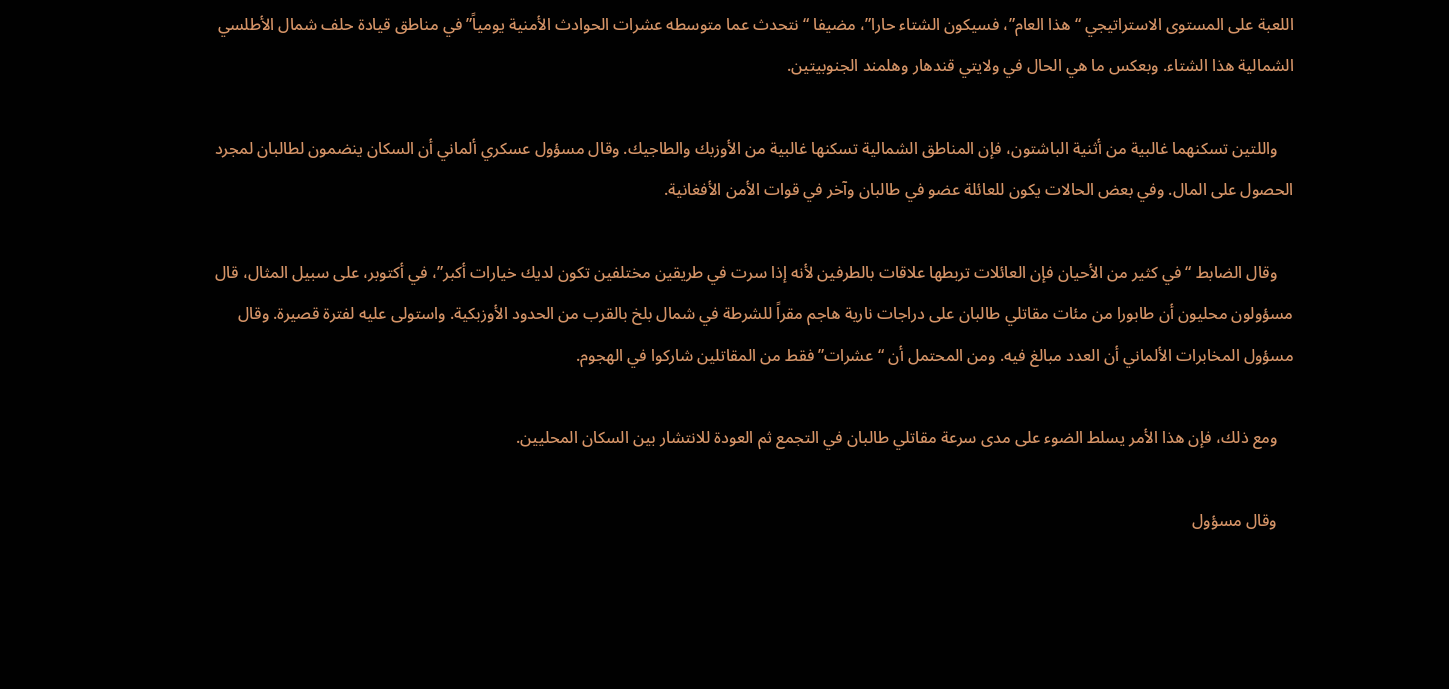اللعبة على المستوى الاستراتيجي “هذا العام”، فسيكون الشتاء حارا”، مضيفا “نتحدث عما متوسطه عشرات الحوادث الأمنية يومياً” في مناطق قيادة حلف شمال الأطلسي الشمالية هذا الشتاء. وبعكس ما هي الحال في ولايتي قندهار وهلمند الجنوبيتين.

    واللتين تسكنهما غالبية من أثنية الباشتون، فإن المناطق الشمالية تسكنها غالبية من الأوزبك والطاجيك. وقال مسؤول عسكري ألماني أن السكان ينضمون لطالبان لمجرد الحصول على المال. وفي بعض الحالات يكون للعائلة عضو في طالبان وآخر في قوات الأمن الأفغانية.

    وقال الضابط “في كثير من الأحيان فإن العائلات تربطها علاقات بالطرفين لأنه إذا سرت في طريقين مختلفين تكون لديك خيارات أكبر”، في أكتوبر، على سبيل المثال، قال مسؤولون محليون أن طابورا من مئات مقاتلي طالبان على دراجات نارية هاجم مقراً للشرطة في شمال بلخ بالقرب من الحدود الأوزبكية. واستولى عليه لفترة قصيرة. وقال مسؤول المخابرات الألماني أن العدد مبالغ فيه. ومن المحتمل أن “عشرات” فقط من المقاتلين شاركوا في الهجوم.

    ومع ذلك، فإن هذا الأمر يسلط الضوء على مدى سرعة مقاتلي طالبان في التجمع ثم العودة للانتشار بين السكان المحليين.

    وقال مسؤول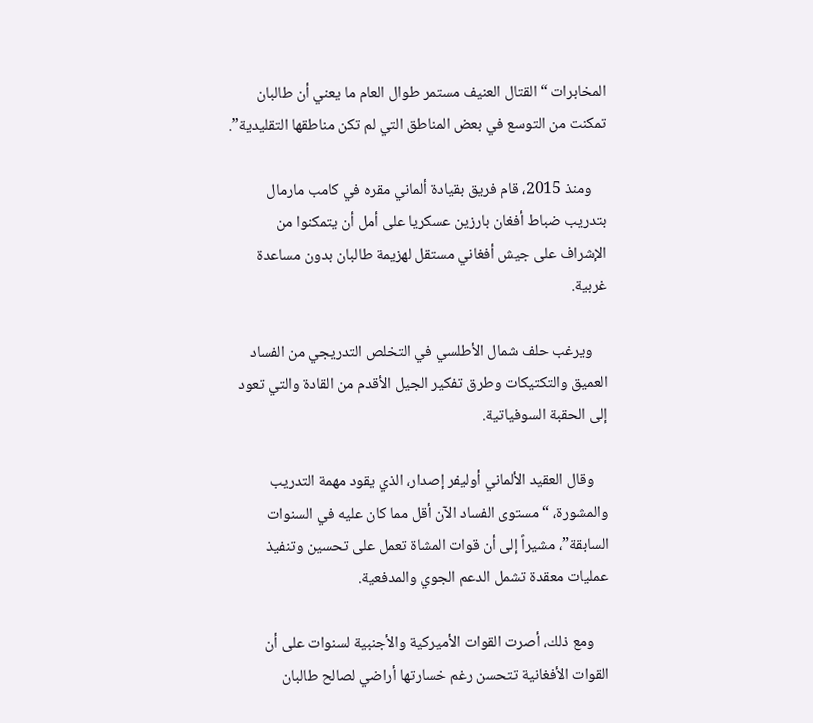المخابرات “القتال العنيف مستمر طوال العام ما يعني أن طالبان تمكنت من التوسع في بعض المناطق التي لم تكن مناطقها التقليدية”.

    ومنذ 2015، قام فريق بقيادة ألماني مقره في كامب مارمال بتدريب ضباط أفغان بارزين عسكريا على أمل أن يتمكنوا من الإشراف على جيش أفغاني مستقل لهزيمة طالبان بدون مساعدة غربية.

    ويرغب حلف شمال الأطلسي في التخلص التدريجي من الفساد العميق والتكتيكات وطرق تفكير الجيل الأقدم من القادة والتي تعود إلى الحقبة السوفياتية.

    وقال العقيد الألماني أوليفر إصدار، الذي يقود مهمة التدريب والمشورة، “مستوى الفساد الآن أقل مما كان عليه في السنوات السابقة”، مشيراً إلى أن قوات المشاة تعمل على تحسين وتنفيذ عمليات معقدة تشمل الدعم الجوي والمدفعية.

    ومع ذلك، أصرت القوات الأميركية والأجنبية لسنوات على أن القوات الأفغانية تتحسن رغم خسارتها أراضي لصالح طالبان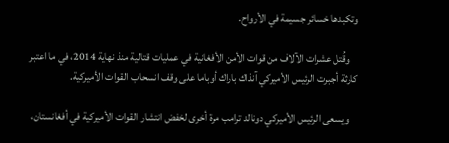وتكبدها خسائر جسيمة في الأرواح.

    وقُتل عشرات الآلاف من قوات الأمن الأفغانية في عمليات قتالية منذ نهاية 2014، في ما اعتبر كارثة أجبرت الرئيس الأميركي آنذاك باراك أوباما على وقف انسحاب القوات الأميركية.

    ويسعى الرئيس الأميركي دونالد ترامب مرة أخرى لخفض انتشار القوات الأميركية في أفغانستان،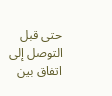حتى قبل التوصل إلى اتفاق بين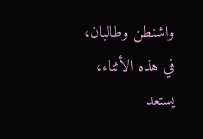واشنطن وطالبان، في هذه الأثناء، يستعد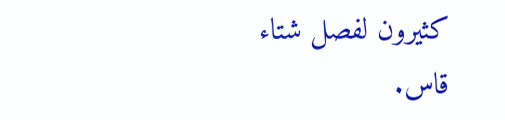كثيرون لفصل شتاء قاس.